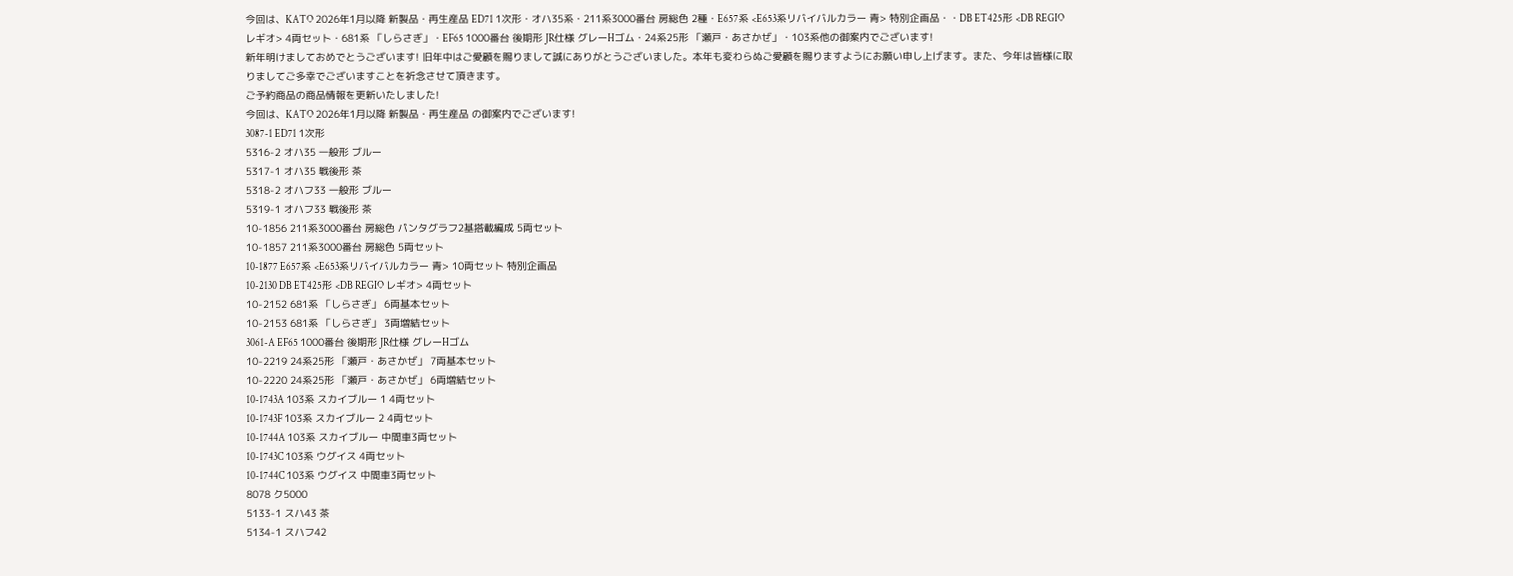今回は、KATO 2026年1月以降 新製品・再生産品 ED71 1次形・オハ35系・211系3000番台 房総色 2種・E657系 <E653系リバイバルカラー 青> 特別企画品・・DB ET425形 <DB REGIO レギオ> 4両セット・681系 「しらさぎ」・EF65 1000番台 後期形 JR仕様 グレーHゴム・24系25形 「瀬戸・あさかぜ」・103系他の御案内でございます!
新年明けましておめでとうございます! 旧年中はご愛顧を賜りまして誠にありがとうございました。本年も変わらぬご愛顧を賜りますようにお願い申し上げます。また、今年は皆様に取りましてご多幸でございますことを祈念させて頂きます。
ご予約商品の商品情報を更新いたしました!
今回は、KATO 2026年1月以降 新製品・再生産品 の御案内でございます!
3087-1 ED71 1次形
5316-2 オハ35 一般形 ブルー
5317-1 オハ35 戦後形 茶
5318-2 オハフ33 一般形 ブルー
5319-1 オハフ33 戦後形 茶
10-1856 211系3000番台 房総色 パンタグラフ2基搭載編成 5両セット
10-1857 211系3000番台 房総色 5両セット
10-1877 E657系 <E653系リバイバルカラー 青> 10両セット 特別企画品
10-2130 DB ET425形 <DB REGIO レギオ> 4両セット
10-2152 681系 「しらさぎ」 6両基本セット
10-2153 681系 「しらさぎ」 3両増結セット
3061-A EF65 1000番台 後期形 JR仕様 グレーHゴム
10-2219 24系25形 「瀬戸・あさかぜ」 7両基本セット
10-2220 24系25形 「瀬戸・あさかぜ」 6両増結セット
10-1743A 103系 スカイブルー 1 4両セット
10-1743F 103系 スカイブルー 2 4両セット
10-1744A 103系 スカイブルー 中間車3両セット
10-1743C 103系 ウグイス 4両セット
10-1744C 103系 ウグイス 中間車3両セット
8078 ク5000
5133-1 スハ43 茶
5134-1 スハフ42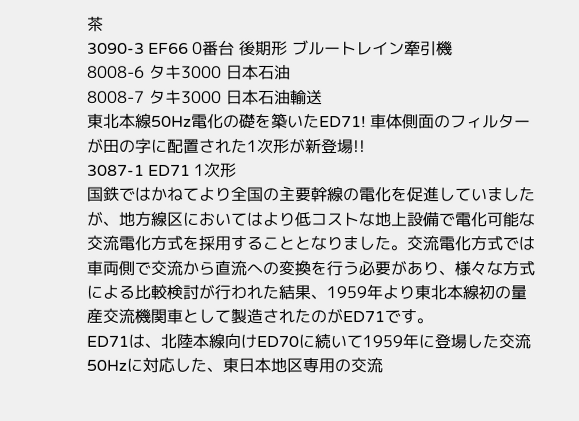茶
3090-3 EF66 0番台 後期形 ブルートレイン牽引機
8008-6 タキ3000 日本石油
8008-7 タキ3000 日本石油輸送
東北本線50Hz電化の礎を築いたED71! 車体側面のフィルターが田の字に配置された1次形が新登場!!
3087-1 ED71 1次形
国鉄ではかねてより全国の主要幹線の電化を促進していましたが、地方線区においてはより低コストな地上設備で電化可能な交流電化方式を採用することとなりました。交流電化方式では車両側で交流から直流への変換を行う必要があり、様々な方式による比較検討が行われた結果、1959年より東北本線初の量産交流機関車として製造されたのがED71です。
ED71は、北陸本線向けED70に続いて1959年に登場した交流50Hzに対応した、東日本地区専用の交流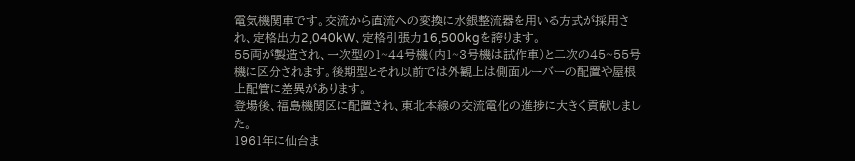電気機関車です。交流から直流への変換に水銀整流器を用いる方式が採用され、定格出力2,040kW、定格引張力16,500kgを誇ります。
55両が製造され、一次型の1~44号機(内1~3号機は試作車)と二次の45~55号機に区分されます。後期型とそれ以前では外観上は側面ルーバーの配置や屋根上配管に差異があります。
登場後、福島機関区に配置され、東北本線の交流電化の進捗に大きく貢献しました。
1961年に仙台ま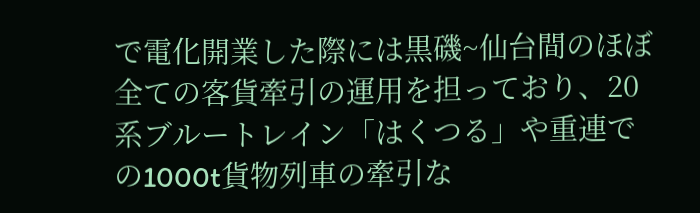で電化開業した際には黒磯~仙台間のほぼ全ての客貨牽引の運用を担っており、20系ブルートレイン「はくつる」や重連での1000t貨物列車の牽引な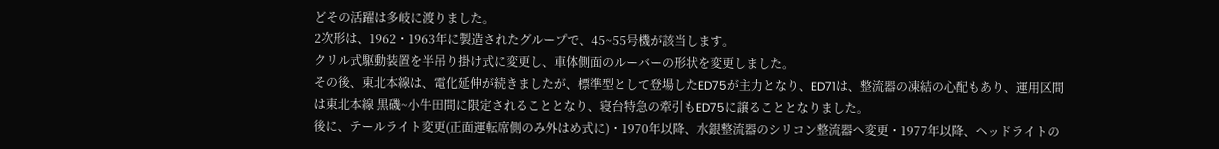どその活躍は多岐に渡りました。
2次形は、1962・1963年に製造されたグループで、45~55号機が該当します。
クリル式駆動装置を半吊り掛け式に変更し、車体側面のルーバーの形状を変更しました。
その後、東北本線は、電化延伸が続きましたが、標準型として登場したED75が主力となり、ED71は、整流器の凍結の心配もあり、運用区間は東北本線 黒磯~小牛田間に限定されることとなり、寝台特急の牽引もED75に譲ることとなりました。
後に、テールライト変更(正面運転席側のみ外はめ式に)・1970年以降、水銀整流器のシリコン整流器へ変更・1977年以降、ヘッドライトの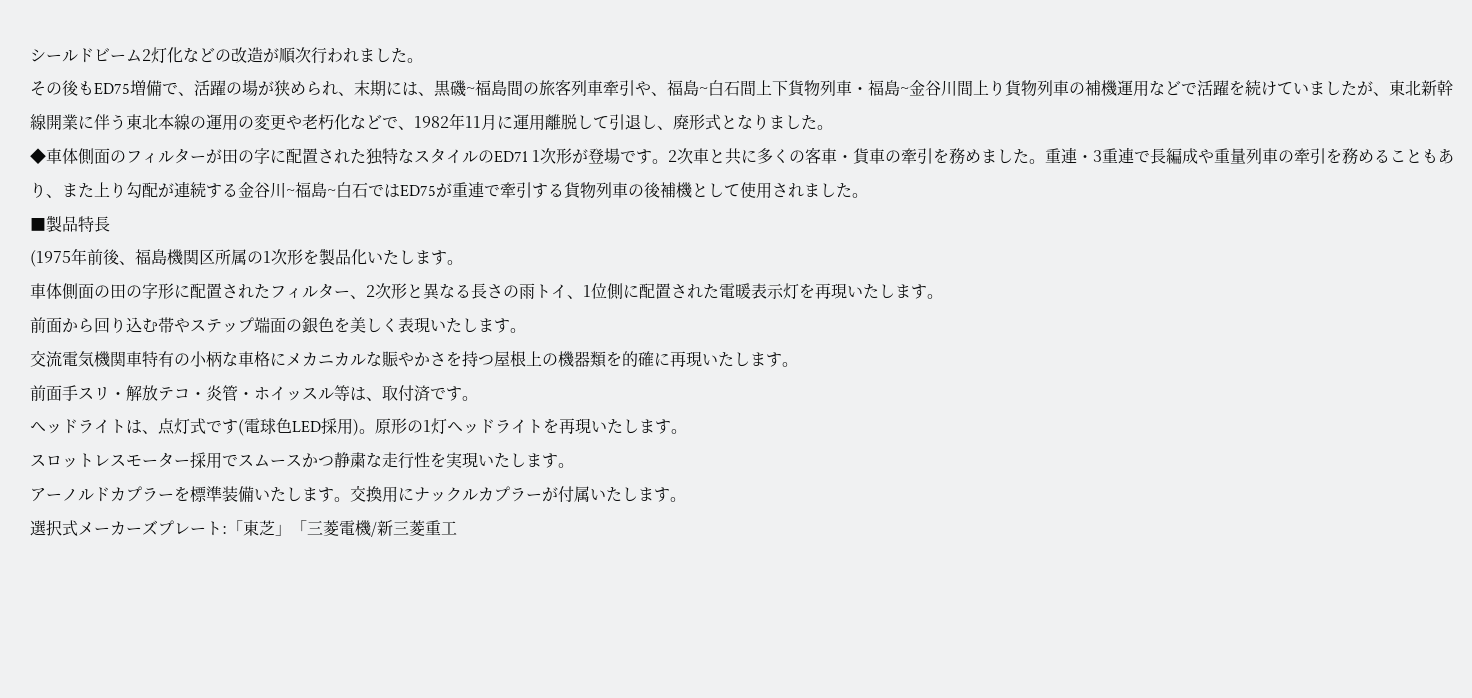シールドビーム2灯化などの改造が順次行われました。
その後もED75増備で、活躍の場が狭められ、末期には、黒磯~福島間の旅客列車牽引や、福島~白石間上下貨物列車・福島~金谷川間上り貨物列車の補機運用などで活躍を続けていましたが、東北新幹線開業に伴う東北本線の運用の変更や老朽化などで、1982年11月に運用離脱して引退し、廃形式となりました。
◆車体側面のフィルターが田の字に配置された独特なスタイルのED71 1次形が登場です。2次車と共に多くの客車・貨車の牽引を務めました。重連・3重連で長編成や重量列車の牽引を務めることもあり、また上り勾配が連続する金谷川~福島~白石ではED75が重連で牽引する貨物列車の後補機として使用されました。
■製品特長
(1975年前後、福島機関区所属の1次形を製品化いたします。
車体側面の田の字形に配置されたフィルター、2次形と異なる長さの雨トイ、1位側に配置された電暖表示灯を再現いたします。
前面から回り込む帯やステップ端面の銀色を美しく表現いたします。
交流電気機関車特有の小柄な車格にメカニカルな賑やかさを持つ屋根上の機器類を的確に再現いたします。
前面手スリ・解放テコ・炎管・ホイッスル等は、取付済です。
ヘッドライトは、点灯式です(電球色LED採用)。原形の1灯ヘッドライトを再現いたします。
スロットレスモーター採用でスムースかつ静粛な走行性を実現いたします。
アーノルドカプラーを標準装備いたします。交換用にナックルカプラーが付属いたします。
選択式メーカーズプレート:「東芝」「三菱電機/新三菱重工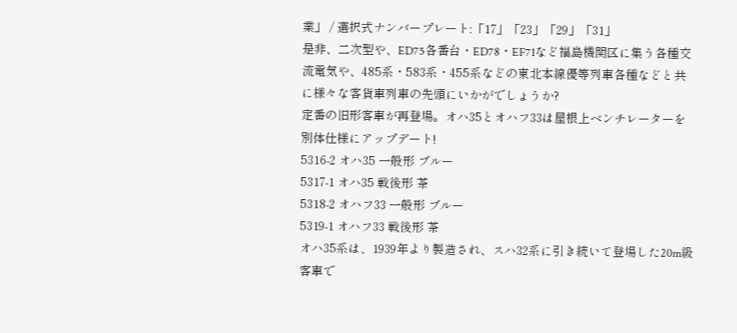業」 / 選択式ナンバープレート:「17」「23」「29」「31」
是非、二次型や、ED75各番台・ED78・EF71など福島機関区に集う各種交流電気や、485系・583系・455系などの東北本線優等列車各種などと共に様々な客貨車列車の先頭にいかがでしょうか?
定番の旧形客車が再登場。オハ35とオハフ33は屋根上ベンチレーターを別体仕様にアップデート!
5316-2 オハ35 一般形 ブルー
5317-1 オハ35 戦後形 茶
5318-2 オハフ33 一般形 ブルー
5319-1 オハフ33 戦後形 茶
オハ35系は、1939年より製造され、スハ32系に引き続いて登場した20m級客車で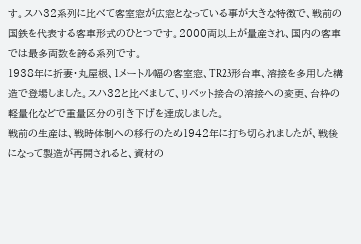す。スハ32系列に比べて客室窓が広窓となっている事が大きな特徴で、戦前の国鉄を代表する客車形式のひとつです。2000両以上が量産され、国内の客車では最多両数を誇る系列です。
1938年に折妻・丸屋根、1メートル幅の客室窓、TR23形台車、溶接を多用した構造で登場しました。スハ32と比べまして、リベット接合の溶接への変更、台枠の軽量化などで重量区分の引き下げを達成しました。
戦前の生産は、戦時体制への移行のため1942年に打ち切られましたが、戦後になって製造が再開されると、資材の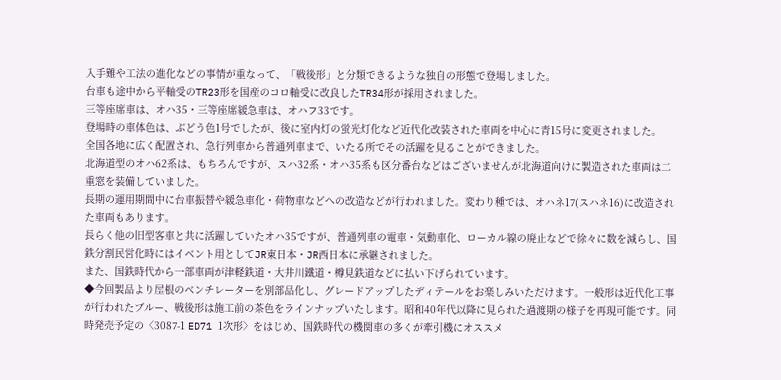入手難や工法の進化などの事情が重なって、「戦後形」と分類できるような独自の形態で登場しました。
台車も途中から平軸受のTR23形を国産のコロ軸受に改良したTR34形が採用されました。
三等座席車は、オハ35・三等座席緩急車は、オハフ33です。
登場時の車体色は、ぶどう色1号でしたが、後に室内灯の蛍光灯化など近代化改装された車両を中心に青15号に変更されました。
全国各地に広く配置され、急行列車から普通列車まで、いたる所でその活躍を見ることができました。
北海道型のオハ62系は、もちろんですが、スハ32系・オハ35系も区分番台などはございませんが北海道向けに製造された車両は二重窓を装備していました。
長期の運用期間中に台車振替や緩急車化・荷物車などへの改造などが行われました。変わり種では、オハネ17(スハネ16)に改造された車両もあります。
長らく他の旧型客車と共に活躍していたオハ35ですが、普通列車の電車・気動車化、ローカル線の廃止などで徐々に数を減らし、国鉄分割民営化時にはイベント用としてJR東日本・JR西日本に承継されました。
また、国鉄時代から一部車両が津軽鉄道・大井川鐵道・樽見鉄道などに払い下げられています。
◆今回製品より屋根のベンチレーターを別部品化し、グレードアップしたディテールをお楽しみいただけます。一般形は近代化工事が行われたブルー、戦後形は施工前の茶色をラインナップいたします。昭和40年代以降に見られた過渡期の様子を再現可能です。同時発売予定の〈3087-1 ED71 1次形〉をはじめ、国鉄時代の機関車の多くが牽引機にオススメ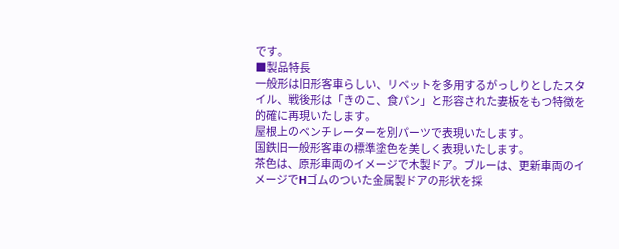です。
■製品特長
一般形は旧形客車らしい、リベットを多用するがっしりとしたスタイル、戦後形は「きのこ、食パン」と形容された妻板をもつ特徴を的確に再現いたします。
屋根上のベンチレーターを別パーツで表現いたします。
国鉄旧一般形客車の標準塗色を美しく表現いたします。
茶色は、原形車両のイメージで木製ドア。ブルーは、更新車両のイメージでHゴムのついた金属製ドアの形状を採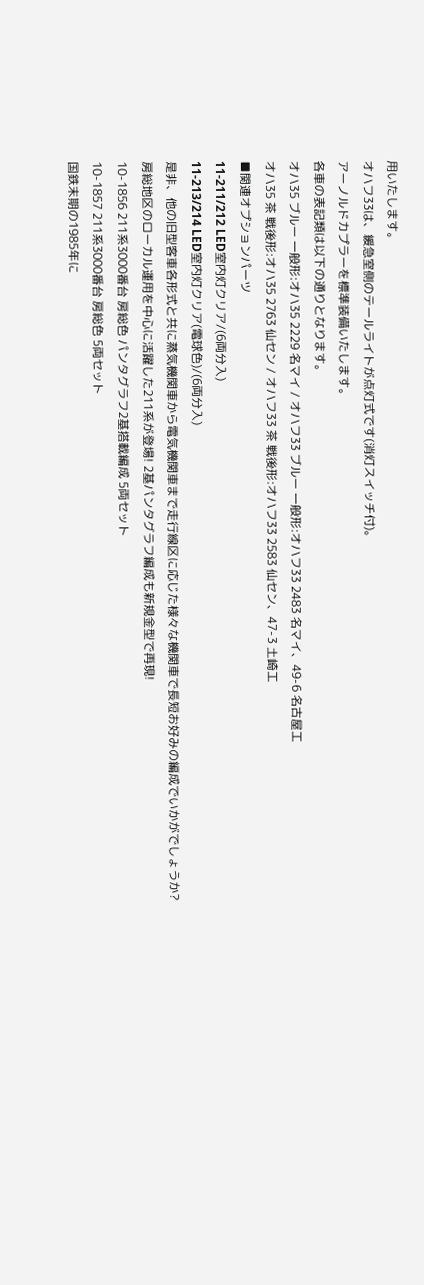用いたします。
オハフ33は、緩急室側のテールライトが点灯式です(消灯スイッチ付)。
アーノルドカプラーを標準装備いたします。
各車の表記類は以下の通りとなります。
オハ35 ブルー 一般形:オハ35 2229 名マイ / オハフ33 ブルー 一般形:オハフ33 2483 名マイ、49-6 名古屋工
オハ35 茶 戦後形:オハ35 2763 仙セン / オハフ33 茶 戦後形:オハフ33 2583 仙セン、47-3 土崎工
■関連オプションパーツ
11-211/212 LED室内灯クリア/(6両分入)
11-213/214 LED室内灯クリア(電球色)/(6両分入)
是非、他の旧型客車各形式と共に蒸気機関車から電気機関車まで走行線区に応じた様々な機関車で長短お好みの編成でいかがでしょうか?
房総地区のローカル運用を中心に活躍した211系が登場! 2基パンタグラフ編成も新規金型で再現!
10-1856 211系3000番台 房総色 パンタグラフ2基搭載編成 5両セット
10-1857 211系3000番台 房総色 5両セット
国鉄末期の1985年に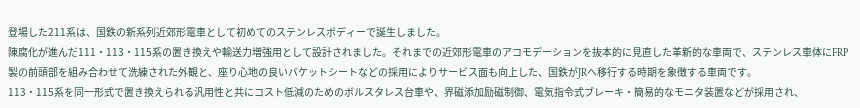登場した211系は、国鉄の新系列近郊形電車として初めてのステンレスボディーで誕生しました。
陳腐化が進んだ111・113・115系の置き換えや輸送力増強用として設計されました。それまでの近郊形電車のアコモデーションを抜本的に見直した革新的な車両で、ステンレス車体にFRP製の前頭部を組み合わせて洗練された外観と、座り心地の良いバケットシートなどの採用によりサービス面も向上した、国鉄がJRへ移行する時期を象徴する車両です。
113・115系を同一形式で置き換えられる汎用性と共にコスト低減のためのボルスタレス台車や、界磁添加励磁制御、電気指令式ブレーキ・簡易的なモニタ装置などが採用され、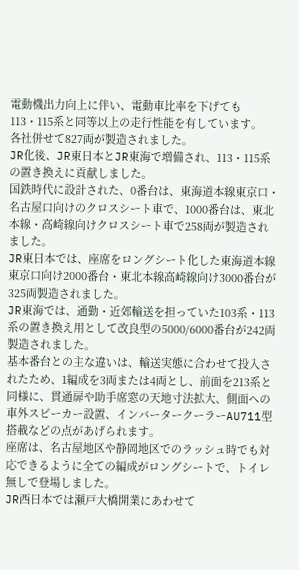電動機出力向上に伴い、電動車比率を下げても113・115系と同等以上の走行性能を有しています。
各社併せて827両が製造されました。
JR化後、JR東日本とJR東海で増備され、113・115系の置き換えに貢献しました。
国鉄時代に設計された、0番台は、東海道本線東京口・名古屋口向けのクロスシート車で、1000番台は、東北本線・高崎線向けクロスシート車で258両が製造されました。
JR東日本では、座席をロングシート化した東海道本線東京口向け2000番台・東北本線高崎線向け3000番台が325両製造されました。
JR東海では、通勤・近郊輸送を担っていた103系・113系の置き換え用として改良型の5000/6000番台が242両製造されました。
基本番台との主な違いは、輸送実態に合わせて投入されたため、1編成を3両または4両とし、前面を213系と同様に、貫通扉や助手席窓の天地寸法拡大、側面への車外スピーカー設置、インバータークーラーAU711型搭載などの点があげられます。
座席は、名古屋地区や静岡地区でのラッシュ時でも対応できるように全ての編成がロングシートで、トイレ無しで登場しました。
JR西日本では瀬戸大橋開業にあわせて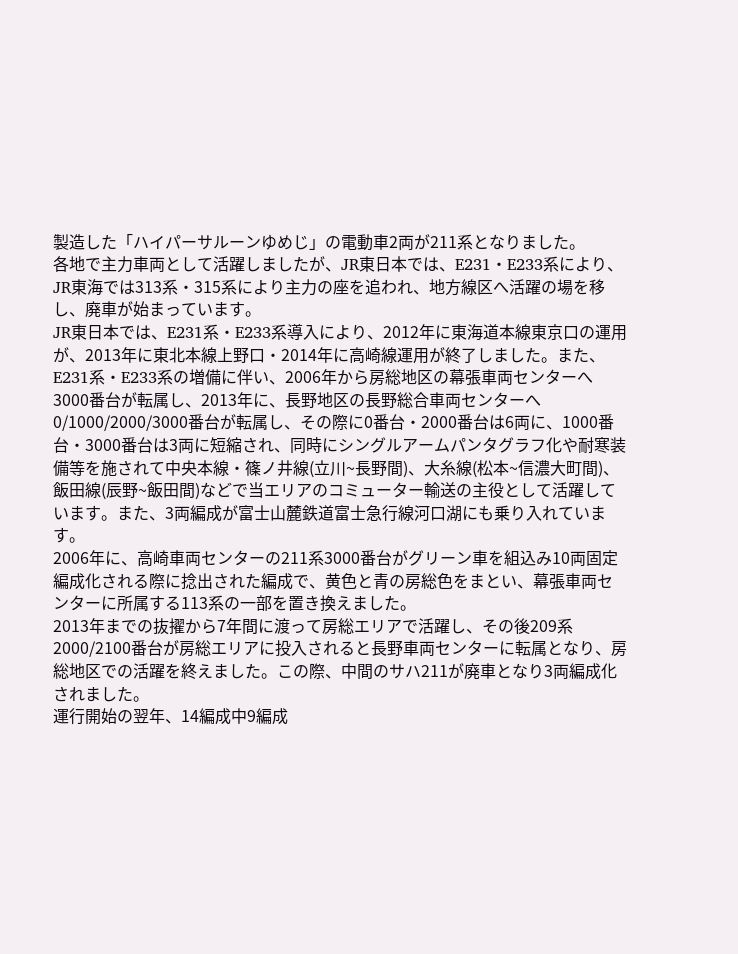製造した「ハイパーサルーンゆめじ」の電動車2両が211系となりました。
各地で主力車両として活躍しましたが、JR東日本では、E231・E233系により、JR東海では313系・315系により主力の座を追われ、地方線区へ活躍の場を移し、廃車が始まっています。
JR東日本では、E231系・E233系導入により、2012年に東海道本線東京口の運用が、2013年に東北本線上野口・2014年に高崎線運用が終了しました。また、E231系・E233系の増備に伴い、2006年から房総地区の幕張車両センターへ3000番台が転属し、2013年に、長野地区の長野総合車両センターへ0/1000/2000/3000番台が転属し、その際に0番台・2000番台は6両に、1000番台・3000番台は3両に短縮され、同時にシングルアームパンタグラフ化や耐寒装備等を施されて中央本線・篠ノ井線(立川~長野間)、大糸線(松本~信濃大町間)、飯田線(辰野~飯田間)などで当エリアのコミューター輸送の主役として活躍しています。また、3両編成が富士山麓鉄道富士急行線河口湖にも乗り入れています。
2006年に、高崎車両センターの211系3000番台がグリーン車を組込み10両固定編成化される際に捻出された編成で、黄色と青の房総色をまとい、幕張車両センターに所属する113系の一部を置き換えました。
2013年までの抜擢から7年間に渡って房総エリアで活躍し、その後209系2000/2100番台が房総エリアに投入されると長野車両センターに転属となり、房総地区での活躍を終えました。この際、中間のサハ211が廃車となり3両編成化されました。
運行開始の翌年、14編成中9編成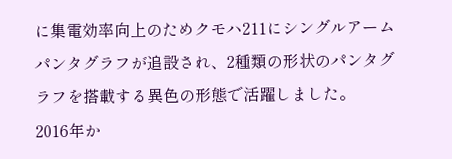に集電効率向上のためクモハ211にシングルアームパンタグラフが追設され、2種類の形状のパンタグラフを搭載する異色の形態で活躍しました。
2016年か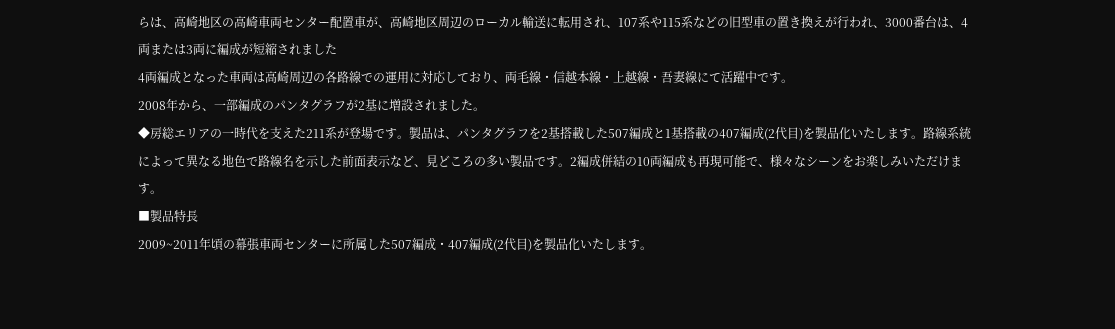らは、高崎地区の高崎車両センター配置車が、高崎地区周辺のローカル輸送に転用され、107系や115系などの旧型車の置き換えが行われ、3000番台は、4両または3両に編成が短縮されました
4両編成となった車両は高崎周辺の各路線での運用に対応しており、両毛線・信越本線・上越線・吾妻線にて活躍中です。
2008年から、一部編成のパンタグラフが2基に増設されました。
◆房総エリアの一時代を支えた211系が登場です。製品は、パンタグラフを2基搭載した507編成と1基搭載の407編成(2代目)を製品化いたします。路線系統によって異なる地色で路線名を示した前面表示など、見どころの多い製品です。2編成併結の10両編成も再現可能で、様々なシーンをお楽しみいただけます。
■製品特長
2009~2011年頃の幕張車両センターに所属した507編成・407編成(2代目)を製品化いたします。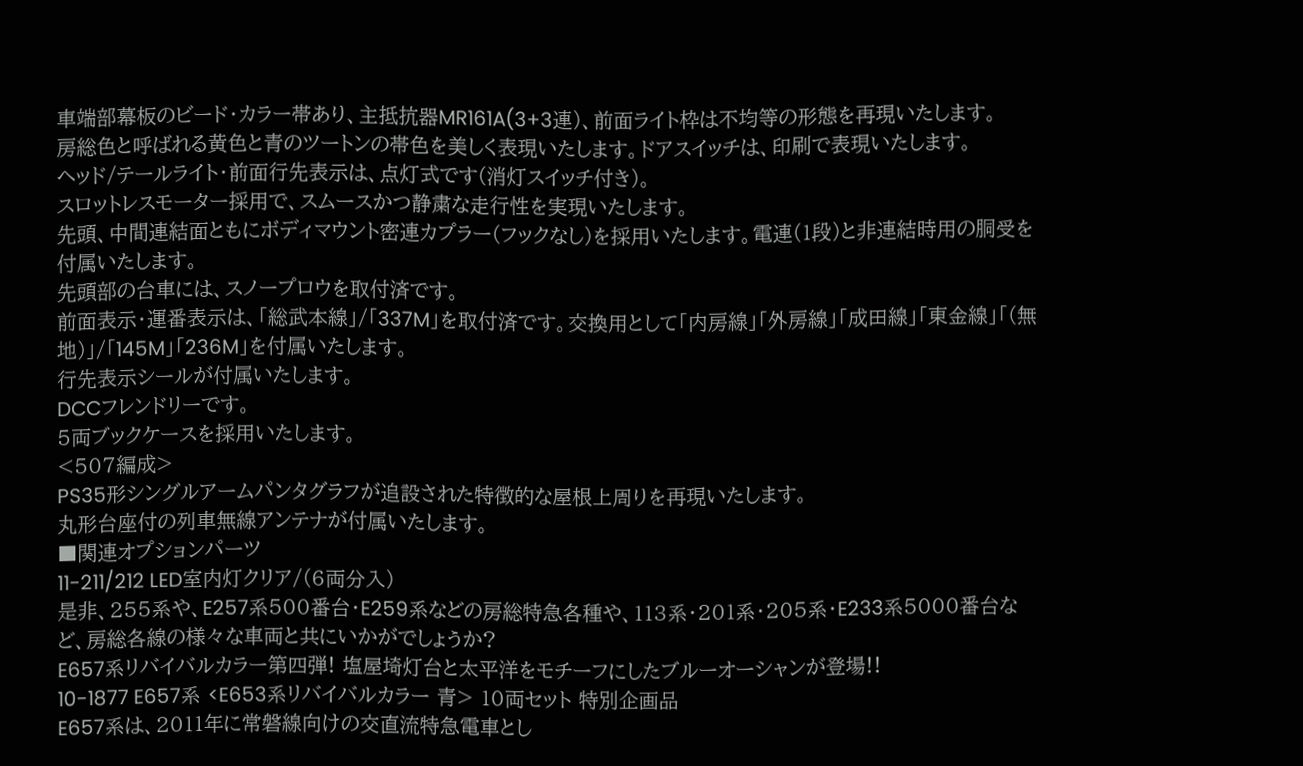車端部幕板のビード・カラー帯あり、主抵抗器MR161A(3+3連)、前面ライト枠は不均等の形態を再現いたします。
房総色と呼ばれる黄色と青のツートンの帯色を美しく表現いたします。ドアスイッチは、印刷で表現いたします。
ヘッド/テールライト・前面行先表示は、点灯式です(消灯スイッチ付き)。
スロットレスモーター採用で、スムースかつ静粛な走行性を実現いたします。
先頭、中間連結面ともにボディマウント密連カプラー(フックなし)を採用いたします。電連(1段)と非連結時用の胴受を付属いたします。
先頭部の台車には、スノープロウを取付済です。
前面表示・運番表示は、「総武本線」/「337M」を取付済です。交換用として「内房線」「外房線」「成田線」「東金線」「(無地)」/「145M」「236M」を付属いたします。
行先表示シールが付属いたします。
DCCフレンドリーです。
5両ブックケースを採用いたします。
<507編成>
PS35形シングルアームパンタグラフが追設された特徴的な屋根上周りを再現いたします。
丸形台座付の列車無線アンテナが付属いたします。
■関連オプションパーツ
11-211/212 LED室内灯クリア/(6両分入)
是非、255系や、E257系500番台・E259系などの房総特急各種や、113系・201系・205系・E233系5000番台など、房総各線の様々な車両と共にいかがでしょうか?
E657系リバイバルカラー第四弾! 塩屋埼灯台と太平洋をモチーフにしたブルーオーシャンが登場!!
10-1877 E657系 <E653系リバイバルカラー 青> 10両セット 特別企画品
E657系は、2011年に常磐線向けの交直流特急電車とし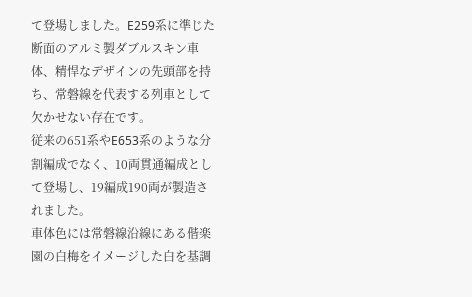て登場しました。E259系に準じた断面のアルミ製ダブルスキン車体、精悍なデザインの先頭部を持ち、常磐線を代表する列車として欠かせない存在です。
従来の651系やE653系のような分割編成でなく、10両貫通編成として登場し、19編成190両が製造されました。
車体色には常磐線沿線にある偕楽園の白梅をイメージした白を基調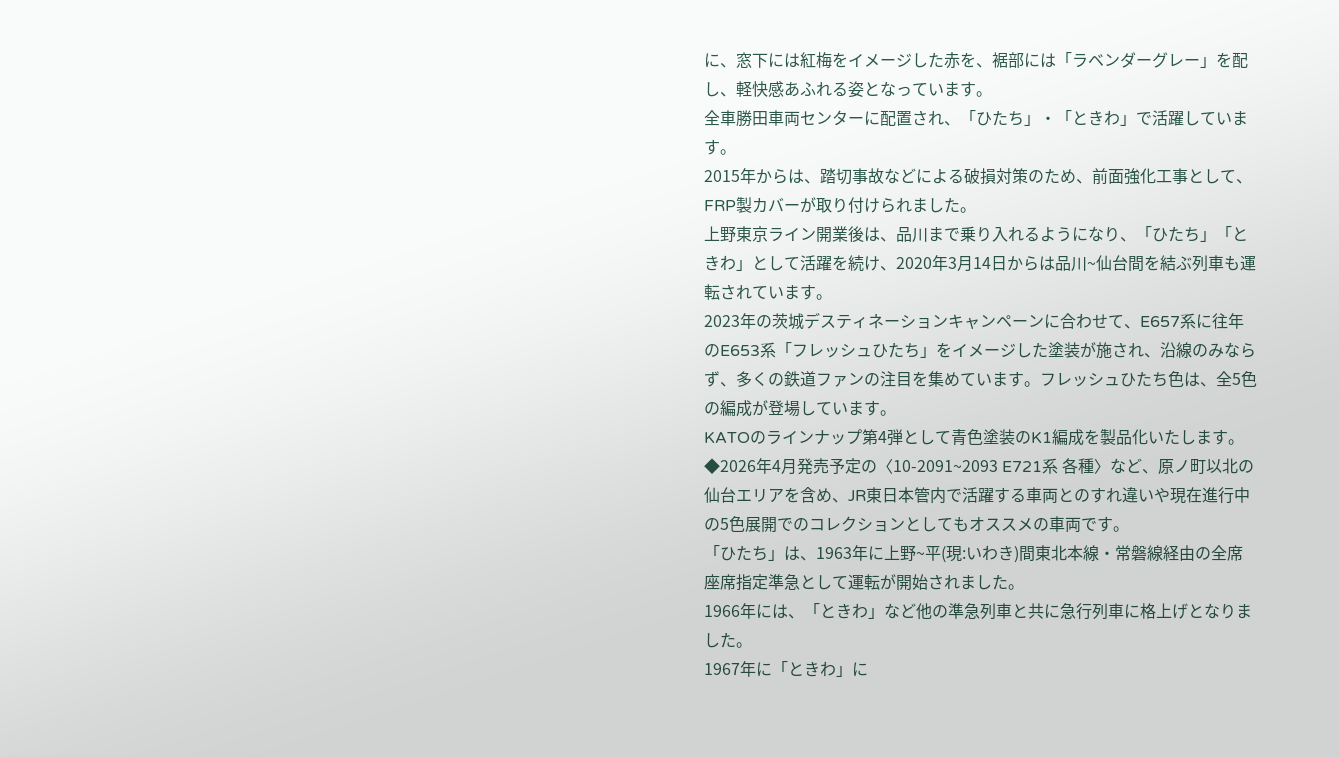に、窓下には紅梅をイメージした赤を、裾部には「ラベンダーグレー」を配し、軽快感あふれる姿となっています。
全車勝田車両センターに配置され、「ひたち」・「ときわ」で活躍しています。
2015年からは、踏切事故などによる破損対策のため、前面強化工事として、FRP製カバーが取り付けられました。
上野東京ライン開業後は、品川まで乗り入れるようになり、「ひたち」「ときわ」として活躍を続け、2020年3月14日からは品川~仙台間を結ぶ列車も運転されています。
2023年の茨城デスティネーションキャンペーンに合わせて、E657系に往年のE653系「フレッシュひたち」をイメージした塗装が施され、沿線のみならず、多くの鉄道ファンの注目を集めています。フレッシュひたち色は、全5色の編成が登場しています。
KATOのラインナップ第4弾として青色塗装のK1編成を製品化いたします。
◆2026年4月発売予定の〈10-2091~2093 E721系 各種〉など、原ノ町以北の仙台エリアを含め、JR東日本管内で活躍する車両とのすれ違いや現在進行中の5色展開でのコレクションとしてもオススメの車両です。
「ひたち」は、1963年に上野~平(現:いわき)間東北本線・常磐線経由の全席座席指定準急として運転が開始されました。
1966年には、「ときわ」など他の準急列車と共に急行列車に格上げとなりました。
1967年に「ときわ」に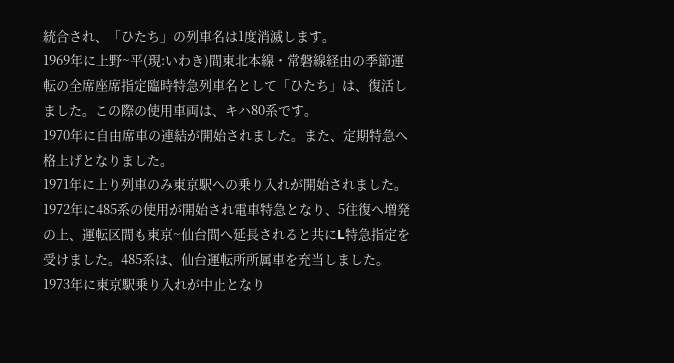統合され、「ひたち」の列車名は1度消滅します。
1969年に上野~平(現:いわき)間東北本線・常磐線経由の季節運転の全席座席指定臨時特急列車名として「ひたち」は、復活しました。この際の使用車両は、キハ80系です。
1970年に自由席車の連結が開始されました。また、定期特急へ格上げとなりました。
1971年に上り列車のみ東京駅への乗り入れが開始されました。
1972年に485系の使用が開始され電車特急となり、5往復へ増発の上、運転区間も東京~仙台間へ延長されると共にL特急指定を受けました。485系は、仙台運転所所属車を充当しました。
1973年に東京駅乗り入れが中止となり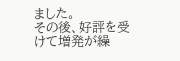ました。
その後、好評を受けて増発が繰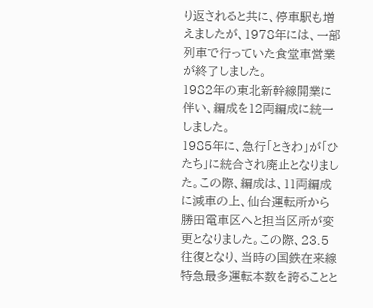り返されると共に、停車駅も増えましたが、1978年には、一部列車で行っていた食堂車営業が終了しました。
1982年の東北新幹線開業に伴い、編成を12両編成に統一しました。
1985年に、急行「ときわ」が「ひたち」に統合され廃止となりました。この際、編成は、11両編成に減車の上、仙台運転所から勝田電車区へと担当区所が変更となりました。この際、23.5往復となり、当時の国鉄在来線特急最多運転本数を誇ることと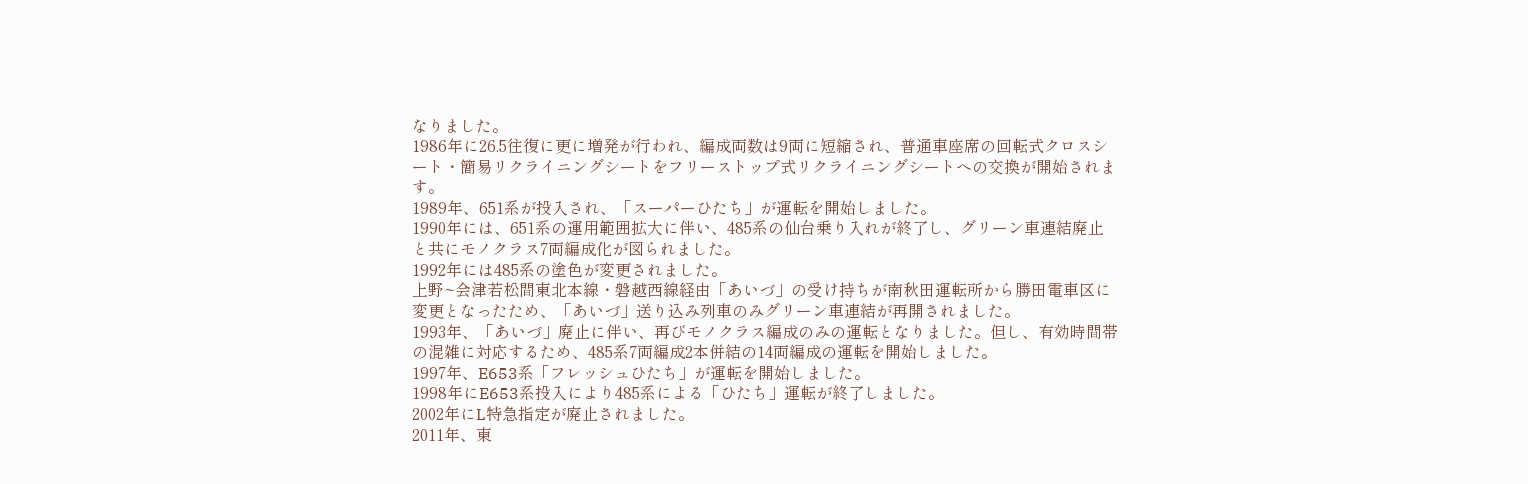なりました。
1986年に26.5往復に更に増発が行われ、編成両数は9両に短縮され、普通車座席の回転式クロスシート・簡易リクライニングシートをフリーストップ式リクライニングシートへの交換が開始されます。
1989年、651系が投入され、「スーパーひたち」が運転を開始しました。
1990年には、651系の運用範囲拡大に伴い、485系の仙台乗り入れが終了し、グリーン車連結廃止と共にモノクラス7両編成化が図られました。
1992年には485系の塗色が変更されました。
上野~会津若松間東北本線・磐越西線経由「あいづ」の受け持ちが南秋田運転所から勝田電車区に変更となったため、「あいづ」送り込み列車のみグリーン車連結が再開されました。
1993年、「あいづ」廃止に伴い、再びモノクラス編成のみの運転となりました。但し、有効時間帯の混雑に対応するため、485系7両編成2本併結の14両編成の運転を開始しました。
1997年、E653系「フレッシュひたち」が運転を開始しました。
1998年にE653系投入により485系による「ひたち」運転が終了しました。
2002年にL特急指定が廃止されました。
2011年、東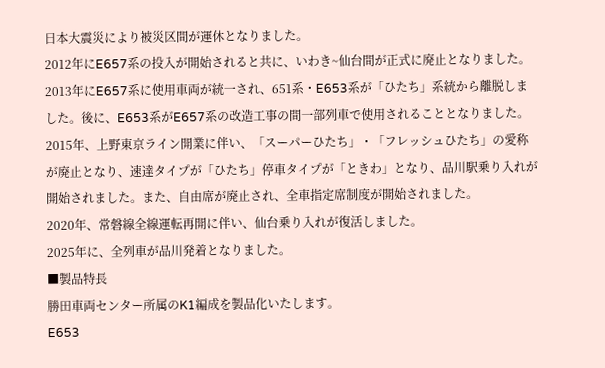日本大震災により被災区間が運休となりました。
2012年にE657系の投入が開始されると共に、いわき~仙台間が正式に廃止となりました。
2013年にE657系に使用車両が統一され、651系・E653系が「ひたち」系統から離脱しました。後に、E653系がE657系の改造工事の間一部列車で使用されることとなりました。
2015年、上野東京ライン開業に伴い、「スーパーひたち」・「フレッシュひたち」の愛称が廃止となり、速達タイプが「ひたち」停車タイプが「ときわ」となり、品川駅乗り入れが開始されました。また、自由席が廃止され、全車指定席制度が開始されました。
2020年、常磐線全線運転再開に伴い、仙台乗り入れが復活しました。
2025年に、全列車が品川発着となりました。
■製品特長
勝田車両センター所属のK1編成を製品化いたします。
E653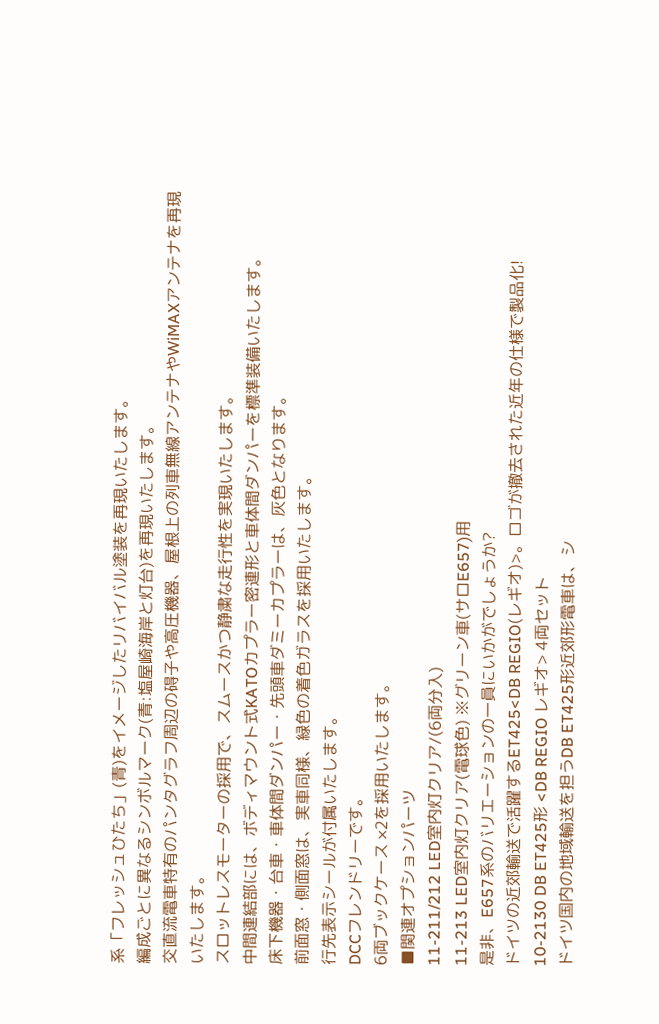系「フレッシュひたち」(青)をイメージしたリバイバル塗装を再現いたします。
編成ごとに異なるシンボルマーク(青:塩屋崎海岸と灯台)を再現いたします。
交直流電車特有のパンタグラフ周辺の碍子や高圧機器、屋根上の列車無線アンテナやWiMAXアンテナを再現いたします。
スロットレスモーターの採用で、スムースかつ静粛な走行性を実現いたします。
中間連結部には、ボディマウント式KATOカプラー密連形と車体間ダンパーを標準装備いたします。
床下機器・台車・車体間ダンパー・先頭車ダミーカプラーは、灰色となります。
前面窓・側面窓は、実車同様、緑色の着色ガラスを採用いたします。
行先表示シールが付属いたします。
DCCフレンドリーです。
6両ブックケース ×2を採用いたします。
■関連オプションパーツ
11-211/212 LED室内灯クリア/(6両分入)
11-213 LED室内灯クリア(電球色) ※グリーン車(サロE657)用
是非、E657系のバリエーションの一員にいかがでしょうか?
ドイツの近郊輸送で活躍するET425<DB REGIO(レギオ)>。ロゴが撤去された近年の仕様で製品化!
10-2130 DB ET425形 <DB REGIO レギオ> 4両セット
ドイツ国内の地域輸送を担うDB ET425形近郊形電車は、シ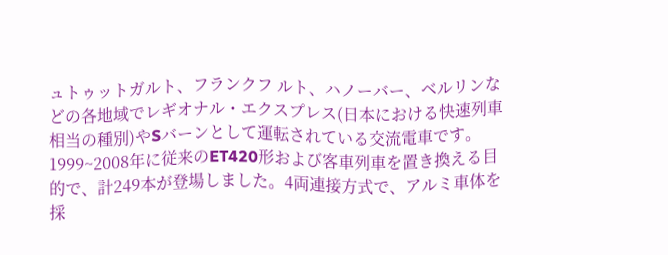ュトゥットガルト、フランクフ ルト、ハノーバー、ベルリンなどの各地域でレギオナル・エクスプレス(日本における快速列車相当の種別)やSバーンとして運転されている交流電車です。
1999~2008年に従来のET420形および客車列車を置き換える目的で、計249本が登場しました。4両連接方式で、アルミ車体を採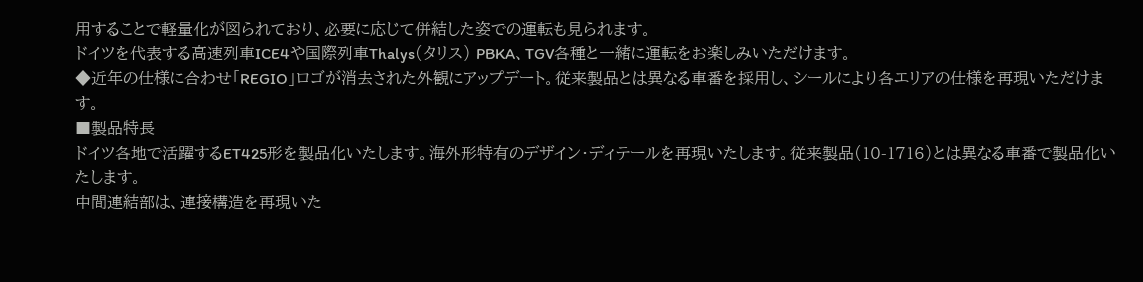用することで軽量化が図られており、必要に応じて併結した姿での運転も見られます。
ドイツを代表する高速列車ICE4や国際列車Thalys(タリス) PBKA、TGV各種と一緒に運転をお楽しみいただけます。
◆近年の仕様に合わせ「REGIO」ロゴが消去された外観にアップデート。従来製品とは異なる車番を採用し、シールにより各エリアの仕様を再現いただけます。
■製品特長
ドイツ各地で活躍するET425形を製品化いたします。海外形特有のデザイン・ディテールを再現いたします。従来製品(10-1716)とは異なる車番で製品化いたします。
中間連結部は、連接構造を再現いた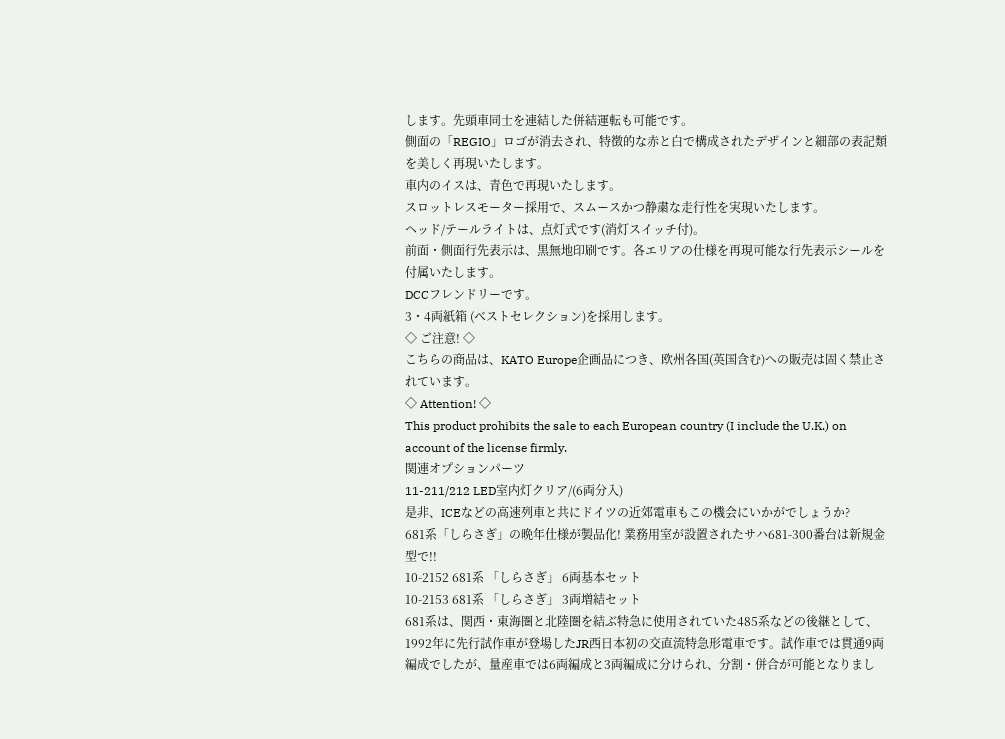します。先頭車同士を連結した併結運転も可能です。
側面の「REGIO」ロゴが消去され、特徴的な赤と白で構成されたデザインと細部の表記類を美しく再現いたします。
車内のイスは、青色で再現いたします。
スロットレスモーター採用で、スムースかつ静粛な走行性を実現いたします。
ヘッド/テールライトは、点灯式です(消灯スイッチ付)。
前面・側面行先表示は、黒無地印刷です。各エリアの仕様を再現可能な行先表示シールを付属いたします。
DCCフレンドリーです。
3・4両紙箱 (ベストセレクション)を採用します。
◇ ご注意! ◇
こちらの商品は、KATO Europe企画品につき、欧州各国(英国含む)への販売は固く禁止されています。
◇ Attention! ◇
This product prohibits the sale to each European country (I include the U.K.) on account of the license firmly.
関連オプションパーツ
11-211/212 LED室内灯クリア/(6両分入)
是非、ICEなどの高速列車と共にドイツの近郊電車もこの機会にいかがでしょうか?
681系「しらさぎ」の晩年仕様が製品化! 業務用室が設置されたサハ681-300番台は新規金型で!!
10-2152 681系 「しらさぎ」 6両基本セット
10-2153 681系 「しらさぎ」 3両増結セット
681系は、関西・東海圏と北陸圏を結ぶ特急に使用されていた485系などの後継として、1992年に先行試作車が登場したJR西日本初の交直流特急形電車です。試作車では貫通9両編成でしたが、量産車では6両編成と3両編成に分けられ、分割・併合が可能となりまし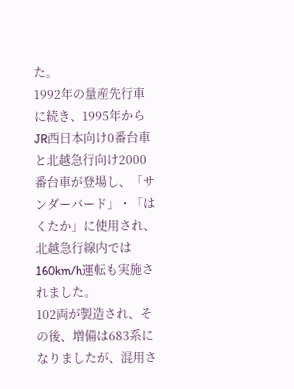た。
1992年の量産先行車に続き、1995年からJR西日本向け0番台車と北越急行向け2000番台車が登場し、「サンダーバード」・「はくたか」に使用され、北越急行線内では160km/h運転も実施されました。
102両が製造され、その後、増備は683系になりましたが、混用さ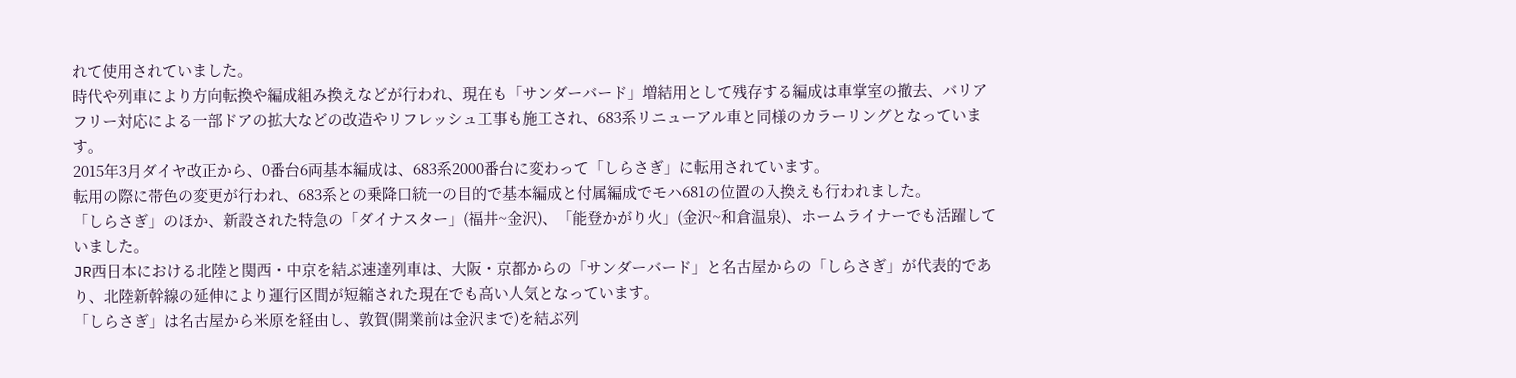れて使用されていました。
時代や列車により方向転換や編成組み換えなどが行われ、現在も「サンダーバード」増結用として残存する編成は車掌室の撤去、バリアフリー対応による一部ドアの拡大などの改造やリフレッシュ工事も施工され、683系リニューアル車と同様のカラーリングとなっています。
2015年3月ダイヤ改正から、0番台6両基本編成は、683系2000番台に変わって「しらさぎ」に転用されています。
転用の際に帯色の変更が行われ、683系との乗降口統一の目的で基本編成と付属編成でモハ681の位置の入換えも行われました。
「しらさぎ」のほか、新設された特急の「ダイナスター」(福井~金沢)、「能登かがり火」(金沢~和倉温泉)、ホームライナーでも活躍していました。
JR西日本における北陸と関西・中京を結ぶ速達列車は、大阪・京都からの「サンダーバード」と名古屋からの「しらさぎ」が代表的であり、北陸新幹線の延伸により運行区間が短縮された現在でも高い人気となっています。
「しらさぎ」は名古屋から米原を経由し、敦賀(開業前は金沢まで)を結ぶ列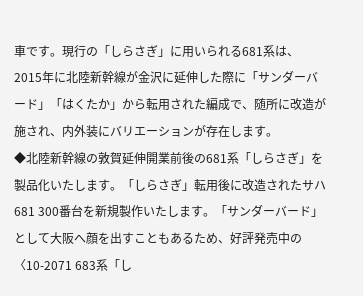車です。現行の「しらさぎ」に用いられる681系は、2015年に北陸新幹線が金沢に延伸した際に「サンダーバード」「はくたか」から転用された編成で、随所に改造が施され、内外装にバリエーションが存在します。
◆北陸新幹線の敦賀延伸開業前後の681系「しらさぎ」を製品化いたします。「しらさぎ」転用後に改造されたサハ681 300番台を新規製作いたします。「サンダーバード」として大阪へ顔を出すこともあるため、好評発売中の〈10-2071 683系「し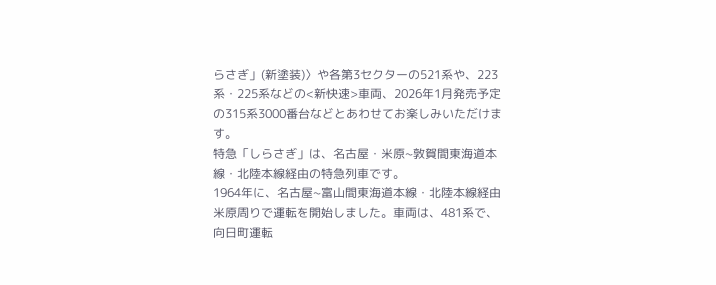らさぎ」(新塗装)〉や各第3セクターの521系や、223系・225系などの<新快速>車両、2026年1月発売予定の315系3000番台などとあわせてお楽しみいただけます。
特急「しらさぎ」は、名古屋・米原~敦賀間東海道本線・北陸本線経由の特急列車です。
1964年に、名古屋~富山間東海道本線・北陸本線経由米原周りで運転を開始しました。車両は、481系で、向日町運転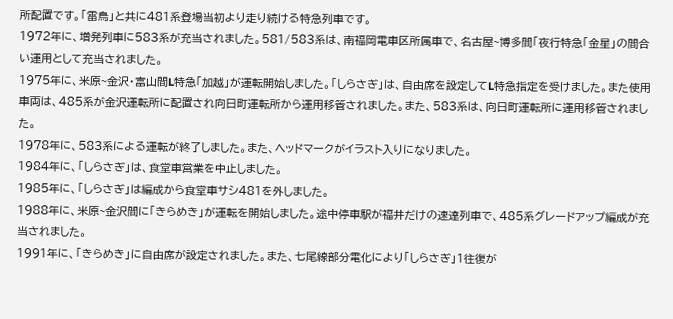所配置です。「雷鳥」と共に481系登場当初より走り続ける特急列車です。
1972年に、増発列車に583系が充当されました。581/583系は、南福岡電車区所属車で、名古屋~博多間「夜行特急「金星」の間合い運用として充当されました。
1975年に、米原~金沢・富山間L特急「加越」が運転開始しました。「しらさぎ」は、自由席を設定してL特急指定を受けました。また使用車両は、485系が金沢運転所に配置され向日町運転所から運用移管されました。また、583系は、向日町運転所に運用移管されました。
1978年に、583系による運転が終了しました。また、ヘッドマークがイラスト入りになりました。
1984年に、「しらさぎ」は、食堂車営業を中止しました。
1985年に、「しらさぎ」は編成から食堂車サシ481を外しました。
1988年に、米原~金沢間に「きらめき」が運転を開始しました。途中停車駅が福井だけの速達列車で、485系グレードアップ編成が充当されました。
1991年に、「きらめき」に自由席が設定されました。また、七尾線部分電化により「しらさぎ」1往復が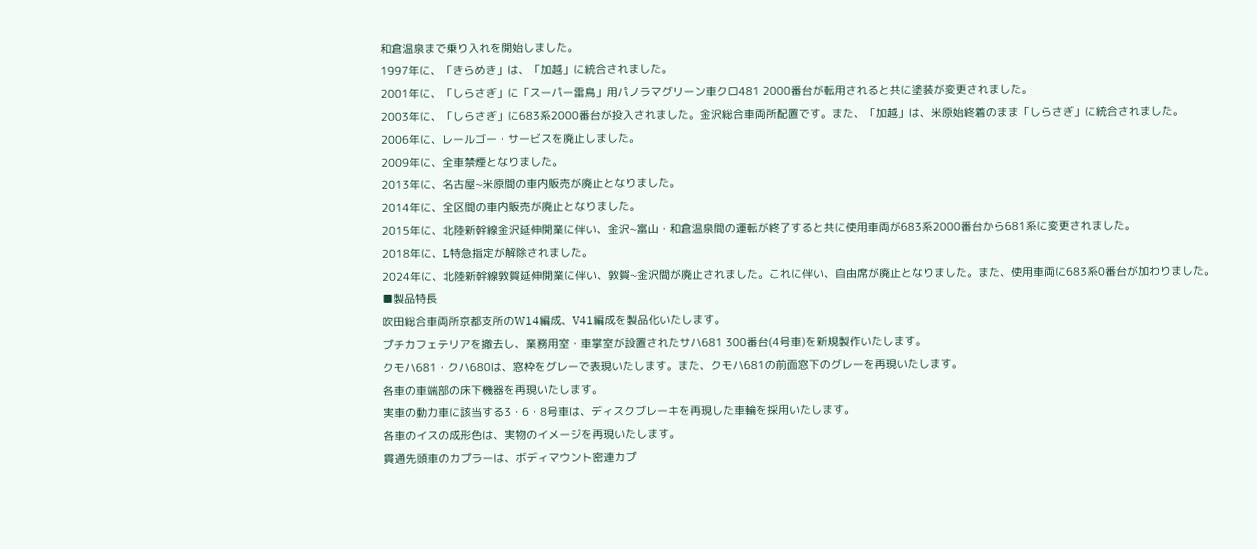和倉温泉まで乗り入れを開始しました。
1997年に、「きらめき」は、「加越」に統合されました。
2001年に、「しらさぎ」に「スーパー雷鳥」用パノラマグリーン車クロ481 2000番台が転用されると共に塗装が変更されました。
2003年に、「しらさぎ」に683系2000番台が投入されました。金沢総合車両所配置です。また、「加越」は、米原始終着のまま「しらさぎ」に統合されました。
2006年に、レールゴー・サービスを廃止しました。
2009年に、全車禁煙となりました。
2013年に、名古屋~米原間の車内販売が廃止となりました。
2014年に、全区間の車内販売が廃止となりました。
2015年に、北陸新幹線金沢延伸開業に伴い、金沢~富山・和倉温泉間の運転が終了すると共に使用車両が683系2000番台から681系に変更されました。
2018年に、L特急指定が解除されました。
2024年に、北陸新幹線敦賀延伸開業に伴い、敦賀~金沢間が廃止されました。これに伴い、自由席が廃止となりました。また、使用車両に683系0番台が加わりました。
■製品特長
吹田総合車両所京都支所のW14編成、V41編成を製品化いたします。
プチカフェテリアを撤去し、業務用室・車掌室が設置されたサハ681 300番台(4号車)を新規製作いたします。
クモハ681・クハ680は、窓枠をグレーで表現いたします。また、クモハ681の前面窓下のグレーを再現いたします。
各車の車端部の床下機器を再現いたします。
実車の動力車に該当する3・6・8号車は、ディスクブレーキを再現した車輪を採用いたします。
各車のイスの成形色は、実物のイメージを再現いたします。
貫通先頭車のカプラーは、ボディマウント密連カプ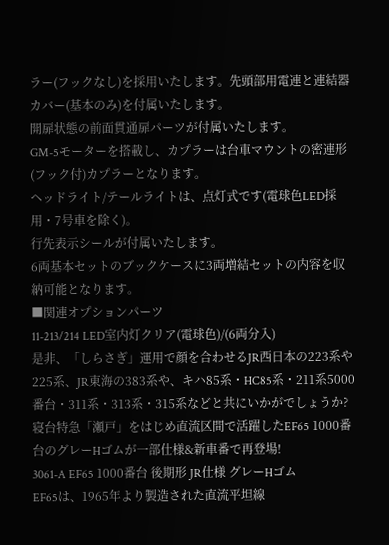ラー(フックなし)を採用いたします。先頭部用電連と連結器カバー(基本のみ)を付属いたします。
開扉状態の前面貫通扉パーツが付属いたします。
GM-5モーターを搭載し、カプラーは台車マウントの密連形(フック付)カプラーとなります。
ヘッドライト/テールライトは、点灯式です(電球色LED採用・7号車を除く)。
行先表示シールが付属いたします。
6両基本セットのブックケースに3両増結セットの内容を収納可能となります。
■関連オプションパーツ
11-213/214 LED室内灯クリア(電球色)/(6両分入)
是非、「しらさぎ」運用で顔を合わせるJR西日本の223系や225系、JR東海の383系や、キハ85系・HC85系・211系5000番台・311系・313系・315系などと共にいかがでしょうか?
寝台特急「瀬戸」をはじめ直流区間で活躍したEF65 1000番台のグレーHゴムが一部仕様&新車番で再登場!
3061-A EF65 1000番台 後期形 JR仕様 グレーHゴム
EF65は、1965年より製造された直流平坦線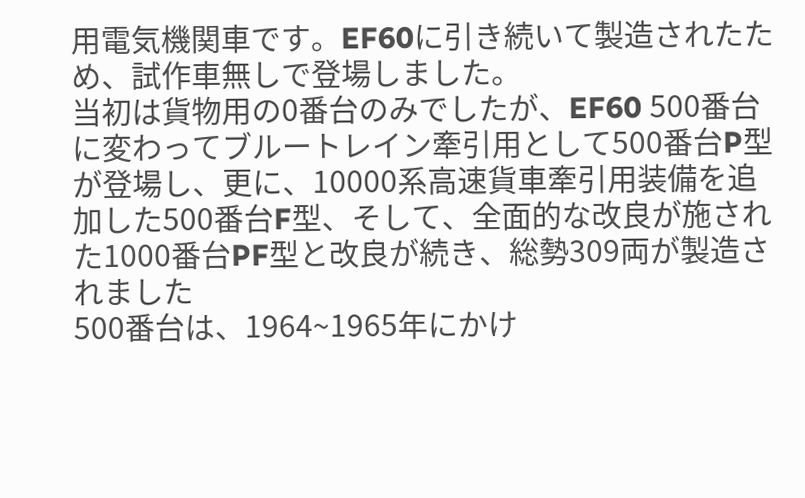用電気機関車です。EF60に引き続いて製造されたため、試作車無しで登場しました。
当初は貨物用の0番台のみでしたが、EF60 500番台に変わってブルートレイン牽引用として500番台P型が登場し、更に、10000系高速貨車牽引用装備を追加した500番台F型、そして、全面的な改良が施された1000番台PF型と改良が続き、総勢309両が製造されました
500番台は、1964~1965年にかけ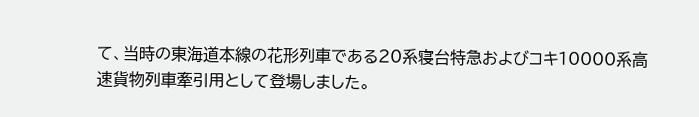て、当時の東海道本線の花形列車である20系寝台特急およびコキ10000系高速貨物列車牽引用として登場しました。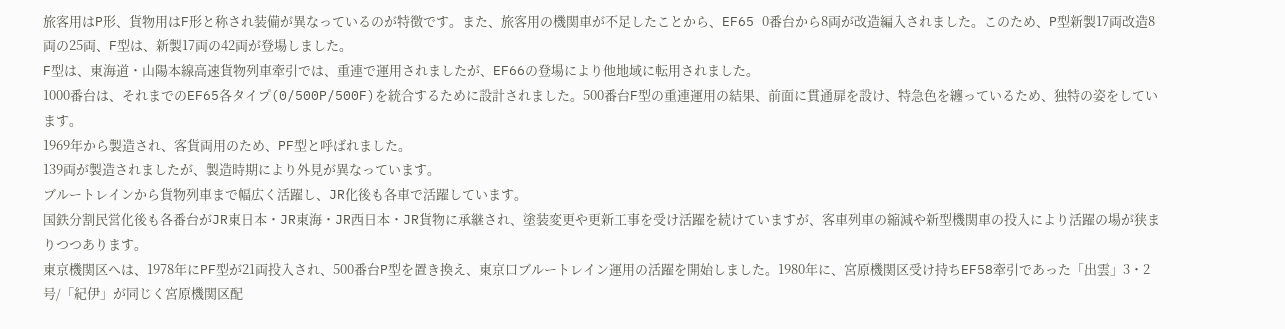旅客用はP形、貨物用はF形と称され装備が異なっているのが特徴です。また、旅客用の機関車が不足したことから、EF65 0番台から8両が改造編入されました。このため、P型新製17両改造8両の25両、F型は、新製17両の42両が登場しました。
F型は、東海道・山陽本線高速貨物列車牽引では、重連で運用されましたが、EF66の登場により他地域に転用されました。
1000番台は、それまでのEF65各タイプ(0/500P/500F)を統合するために設計されました。500番台F型の重連運用の結果、前面に貫通扉を設け、特急色を纏っているため、独特の姿をしています。
1969年から製造され、客貨両用のため、PF型と呼ばれました。
139両が製造されましたが、製造時期により外見が異なっています。
ブルートレインから貨物列車まで幅広く活躍し、JR化後も各車で活躍しています。
国鉄分割民営化後も各番台がJR東日本・JR東海・JR西日本・JR貨物に承継され、塗装変更や更新工事を受け活躍を続けていますが、客車列車の縮減や新型機関車の投入により活躍の場が狭まりつつあります。
東京機関区へは、1978年にPF型が21両投入され、500番台P型を置き換え、東京口ブルートレイン運用の活躍を開始しました。1980年に、宮原機関区受け持ちEF58牽引であった「出雲」3・2号/「紀伊」が同じく宮原機関区配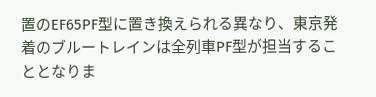置のEF65PF型に置き換えられる異なり、東京発着のブルートレインは全列車PF型が担当することとなりま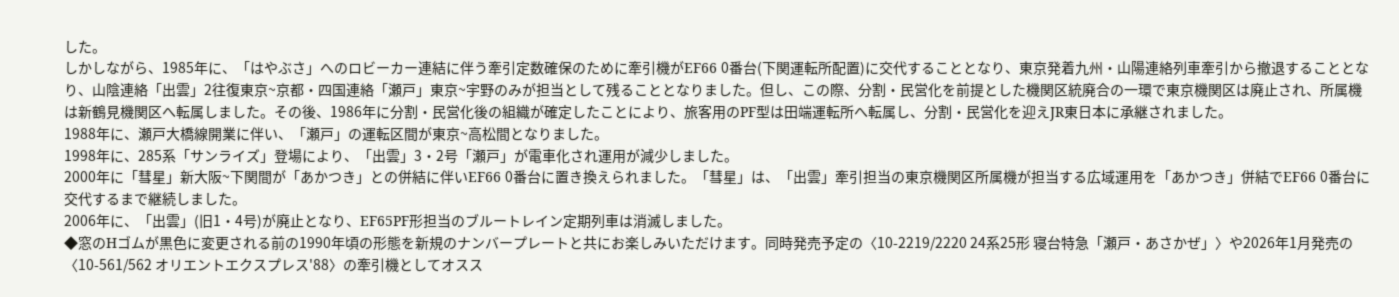した。
しかしながら、1985年に、「はやぶさ」へのロビーカー連結に伴う牽引定数確保のために牽引機がEF66 0番台(下関運転所配置)に交代することとなり、東京発着九州・山陽連絡列車牽引から撤退することとなり、山陰連絡「出雲」2往復東京~京都・四国連絡「瀬戸」東京~宇野のみが担当として残ることとなりました。但し、この際、分割・民営化を前提とした機関区統廃合の一環で東京機関区は廃止され、所属機は新鶴見機関区へ転属しました。その後、1986年に分割・民営化後の組織が確定したことにより、旅客用のPF型は田端運転所へ転属し、分割・民営化を迎えJR東日本に承継されました。
1988年に、瀬戸大橋線開業に伴い、「瀬戸」の運転区間が東京~高松間となりました。
1998年に、285系「サンライズ」登場により、「出雲」3・2号「瀬戸」が電車化され運用が減少しました。
2000年に「彗星」新大阪~下関間が「あかつき」との併結に伴いEF66 0番台に置き換えられました。「彗星」は、「出雲」牽引担当の東京機関区所属機が担当する広域運用を「あかつき」併結でEF66 0番台に交代するまで継続しました。
2006年に、「出雲」(旧1・4号)が廃止となり、EF65PF形担当のブルートレイン定期列車は消滅しました。
◆窓のHゴムが黒色に変更される前の1990年頃の形態を新規のナンバープレートと共にお楽しみいただけます。同時発売予定の〈10-2219/2220 24系25形 寝台特急「瀬戸・あさかぜ」〉や2026年1月発売の〈10-561/562 オリエントエクスプレス'88〉の牽引機としてオスス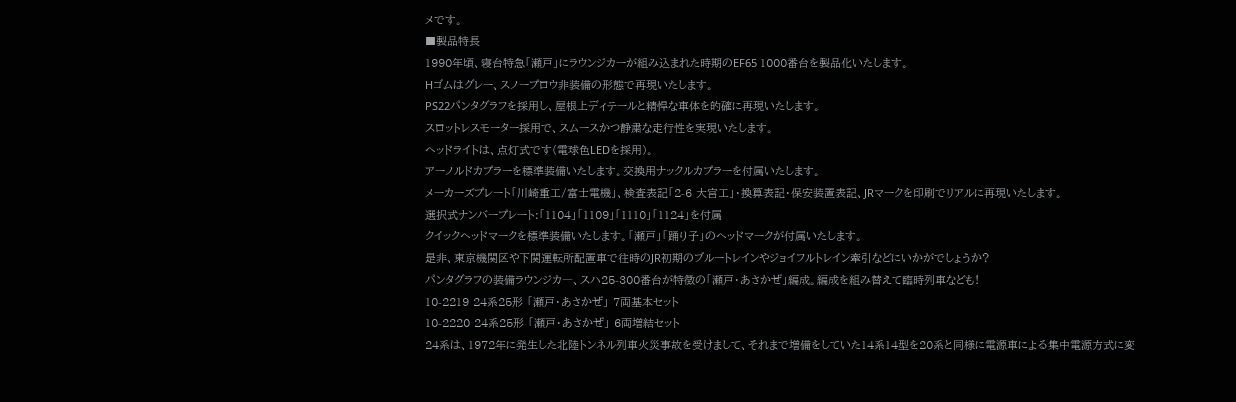メです。
■製品特長
1990年頃、寝台特急「瀬戸」にラウンジカーが組み込まれた時期のEF65 1000番台を製品化いたします。
Hゴムはグレー、スノープロウ非装備の形態で再現いたします。
PS22パンタグラフを採用し、屋根上ディテールと精悍な車体を的確に再現いたします。
スロットレスモーター採用で、スムースかつ静粛な走行性を実現いたします。
ヘッドライトは、点灯式です(電球色LEDを採用)。
アーノルドカプラーを標準装備いたします。交換用ナックルカプラーを付属いたします。
メーカーズプレート「川崎重工/富士電機」、検査表記「2-6 大宮工」・換算表記・保安装置表記、JRマークを印刷でリアルに再現いたします。
選択式ナンバープレート:「1104」「1109」「1110」「1124」を付属
クイックヘッドマークを標準装備いたします。「瀬戸」「踊り子」のヘッドマークが付属いたします。
是非、東京機関区や下関運転所配置車で往時のJR初期のブルートレインやジョイフルトレイン牽引などにいかがでしょうか?
パンタグラフの装備ラウンジカ―、スハ25-300番台が特徴の「瀬戸・あさかぜ」編成。編成を組み替えて臨時列車なども!
10-2219 24系25形 「瀬戸・あさかぜ」 7両基本セット
10-2220 24系25形 「瀬戸・あさかぜ」 6両増結セット
24系は、1972年に発生した北陸トンネル列車火災事故を受けまして、それまで増備をしていた14系14型を20系と同様に電源車による集中電源方式に変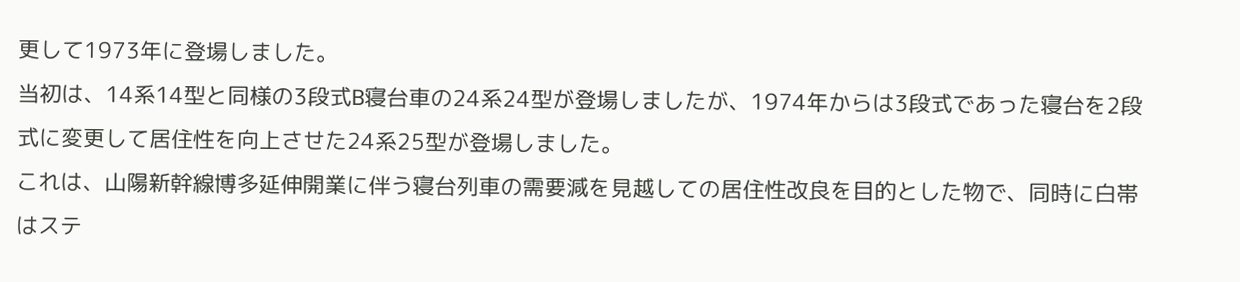更して1973年に登場しました。
当初は、14系14型と同様の3段式B寝台車の24系24型が登場しましたが、1974年からは3段式であった寝台を2段式に変更して居住性を向上させた24系25型が登場しました。
これは、山陽新幹線博多延伸開業に伴う寝台列車の需要減を見越しての居住性改良を目的とした物で、同時に白帯はステ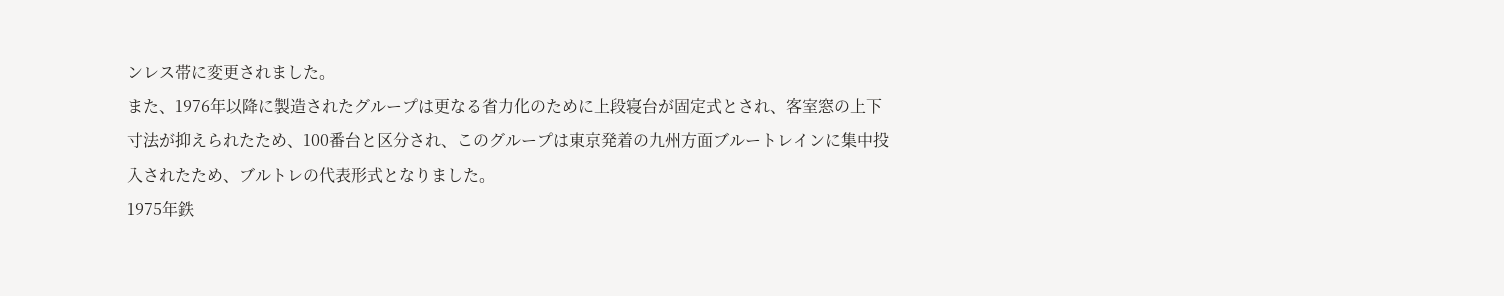ンレス帯に変更されました。
また、1976年以降に製造されたグループは更なる省力化のために上段寝台が固定式とされ、客室窓の上下寸法が抑えられたため、100番台と区分され、このグループは東京発着の九州方面ブルートレインに集中投入されたため、ブルトレの代表形式となりました。
1975年鉄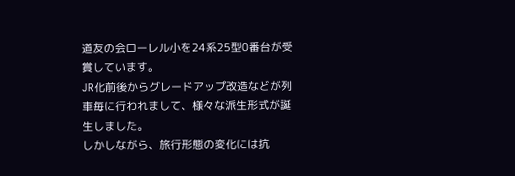道友の会ローレル小を24系25型0番台が受賞しています。
JR化前後からグレードアップ改造などが列車毎に行われまして、様々な派生形式が誕生しました。
しかしながら、旅行形態の変化には抗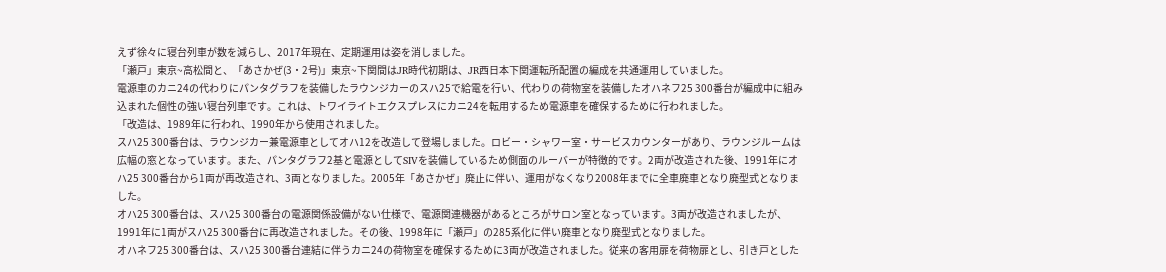えず徐々に寝台列車が数を減らし、2017年現在、定期運用は姿を消しました。
「瀬戸」東京~高松間と、「あさかぜ(3・2号)」東京~下関間はJR時代初期は、JR西日本下関運転所配置の編成を共通運用していました。
電源車のカニ24の代わりにパンタグラフを装備したラウンジカーのスハ25で給電を行い、代わりの荷物室を装備したオハネフ25 300番台が編成中に組み込まれた個性の強い寝台列車です。これは、トワイライトエクスプレスにカニ24を転用するため電源車を確保するために行われました。
「改造は、1989年に行われ、1990年から使用されました。
スハ25 300番台は、ラウンジカー兼電源車としてオハ12を改造して登場しました。ロビー・シャワー室・サービスカウンターがあり、ラウンジルームは広幅の窓となっています。また、パンタグラフ2基と電源としてSIVを装備しているため側面のルーバーが特徴的です。2両が改造された後、1991年にオハ25 300番台から1両が再改造され、3両となりました。2005年「あさかぜ」廃止に伴い、運用がなくなり2008年までに全車廃車となり廃型式となりました。
オハ25 300番台は、スハ25 300番台の電源関係設備がない仕様で、電源関連機器があるところがサロン室となっています。3両が改造されましたが、1991年に1両がスハ25 300番台に再改造されました。その後、1998年に「瀬戸」の285系化に伴い廃車となり廃型式となりました。
オハネフ25 300番台は、スハ25 300番台連結に伴うカニ24の荷物室を確保するために3両が改造されました。従来の客用扉を荷物扉とし、引き戸とした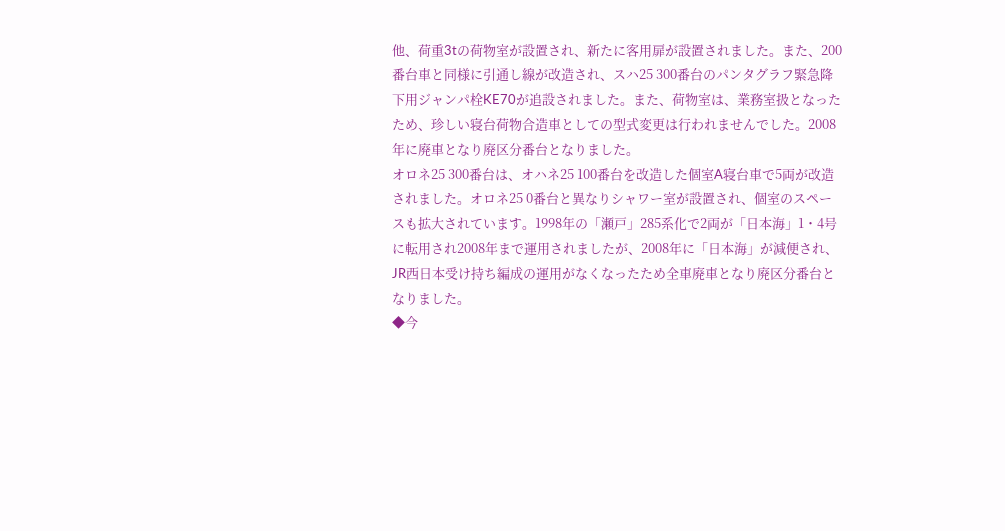他、荷重3tの荷物室が設置され、新たに客用扉が設置されました。また、200番台車と同様に引通し線が改造され、スハ25 300番台のパンタグラフ緊急降下用ジャンパ栓KE70が追設されました。また、荷物室は、業務室扱となったため、珍しい寝台荷物合造車としての型式変更は行われませんでした。2008年に廃車となり廃区分番台となりました。
オロネ25 300番台は、オハネ25 100番台を改造した個室A寝台車で5両が改造されました。オロネ25 0番台と異なりシャワー室が設置され、個室のスペースも拡大されています。1998年の「瀬戸」285系化で2両が「日本海」1・4号に転用され2008年まで運用されましたが、2008年に「日本海」が減便され、JR西日本受け持ち編成の運用がなくなったため全車廃車となり廃区分番台となりました。
◆今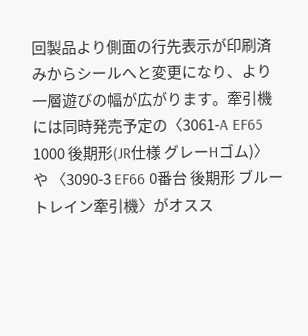回製品より側面の行先表示が印刷済みからシールへと変更になり、より一層遊びの幅が広がります。牽引機には同時発売予定の〈3061-A EF65 1000 後期形(JR仕様 グレーHゴム)〉や 〈3090-3 EF66 0番台 後期形 ブルートレイン牽引機〉がオスス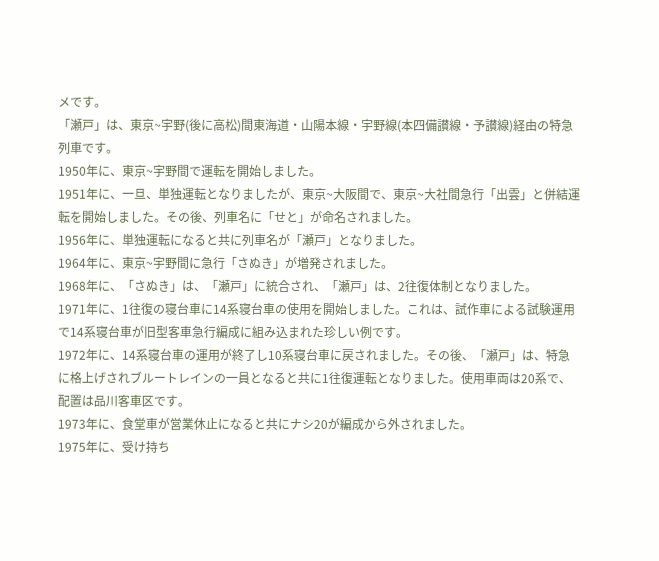メです。
「瀬戸」は、東京~宇野(後に高松)間東海道・山陽本線・宇野線(本四備讃線・予讃線)経由の特急列車です。
1950年に、東京~宇野間で運転を開始しました。
1951年に、一旦、単独運転となりましたが、東京~大阪間で、東京~大社間急行「出雲」と併結運転を開始しました。その後、列車名に「せと」が命名されました。
1956年に、単独運転になると共に列車名が「瀬戸」となりました。
1964年に、東京~宇野間に急行「さぬき」が増発されました。
1968年に、「さぬき」は、「瀬戸」に統合され、「瀬戸」は、2往復体制となりました。
1971年に、1往復の寝台車に14系寝台車の使用を開始しました。これは、試作車による試験運用で14系寝台車が旧型客車急行編成に組み込まれた珍しい例です。
1972年に、14系寝台車の運用が終了し10系寝台車に戻されました。その後、「瀬戸」は、特急に格上げされブルートレインの一員となると共に1往復運転となりました。使用車両は20系で、配置は品川客車区です。
1973年に、食堂車が営業休止になると共にナシ20が編成から外されました。
1975年に、受け持ち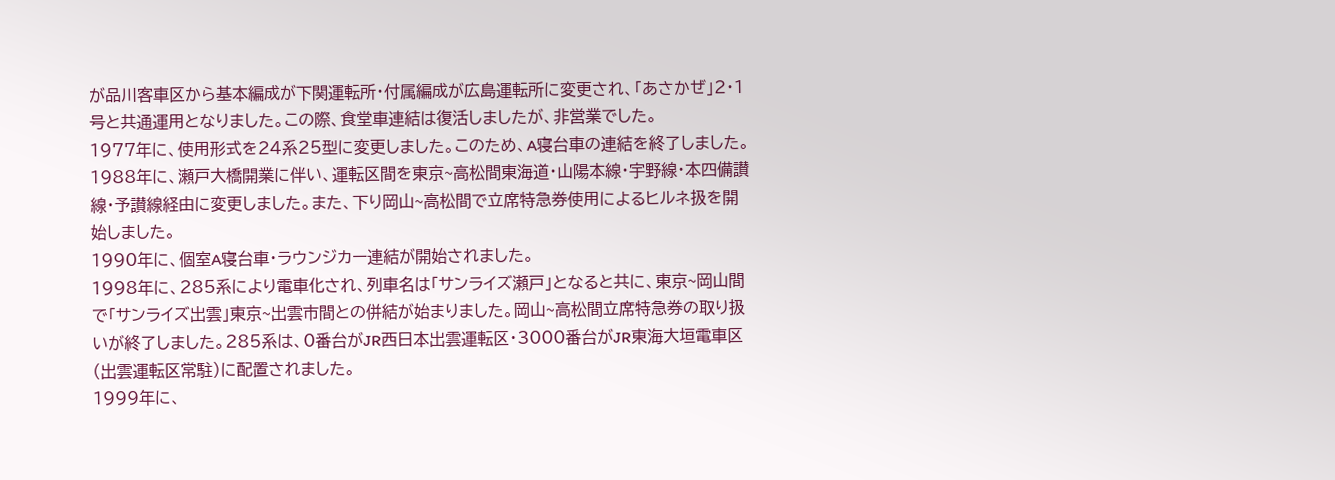が品川客車区から基本編成が下関運転所・付属編成が広島運転所に変更され、「あさかぜ」2・1号と共通運用となりました。この際、食堂車連結は復活しましたが、非営業でした。
1977年に、使用形式を24系25型に変更しました。このため、A寝台車の連結を終了しました。
1988年に、瀬戸大橋開業に伴い、運転区間を東京~高松間東海道・山陽本線・宇野線・本四備讃線・予讃線経由に変更しました。また、下り岡山~高松間で立席特急券使用によるヒルネ扱を開始しました。
1990年に、個室A寝台車・ラウンジカー連結が開始されました。
1998年に、285系により電車化され、列車名は「サンライズ瀬戸」となると共に、東京~岡山間で「サンライズ出雲」東京~出雲市間との併結が始まりました。岡山~高松間立席特急券の取り扱いが終了しました。285系は、0番台がJR西日本出雲運転区・3000番台がJR東海大垣電車区(出雲運転区常駐)に配置されました。
1999年に、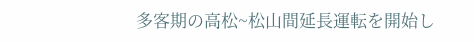多客期の高松~松山間延長運転を開始し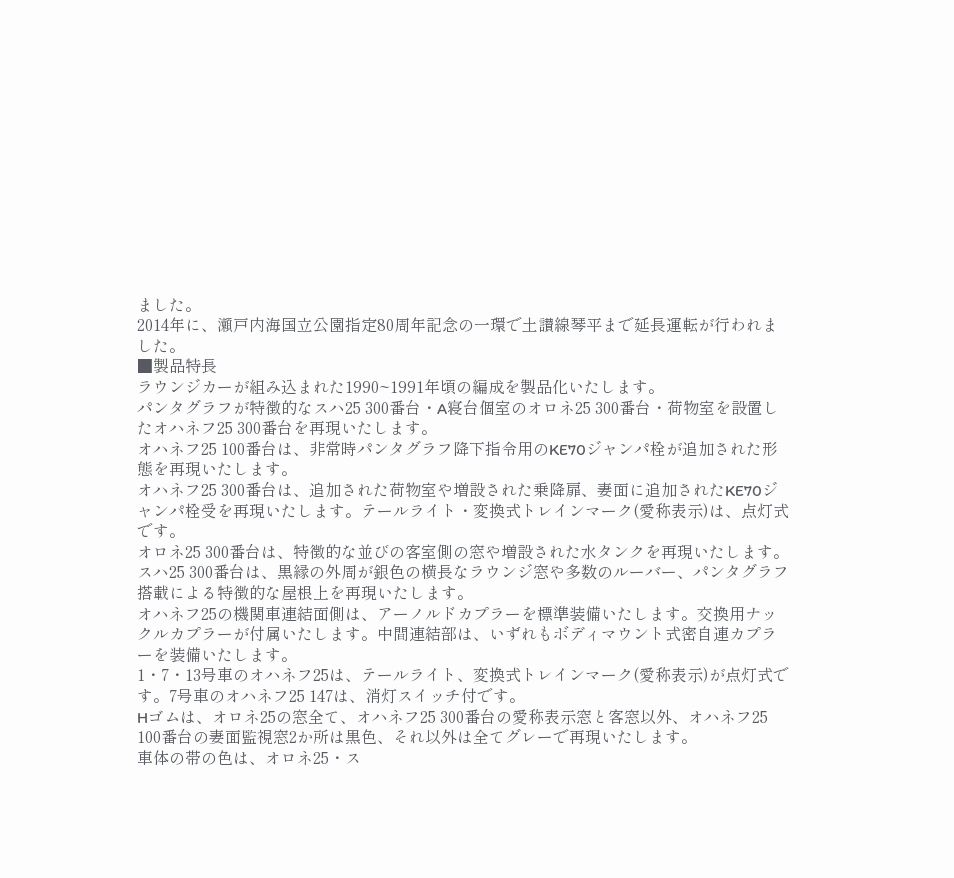ました。
2014年に、瀬戸内海国立公園指定80周年記念の一環で土讃線琴平まで延長運転が行われました。
■製品特長
ラウンジカーが組み込まれた1990~1991年頃の編成を製品化いたします。
パンタグラフが特徴的なスハ25 300番台・A寝台個室のオロネ25 300番台・荷物室を設置したオハネフ25 300番台を再現いたします。
オハネフ25 100番台は、非常時パンタグラフ降下指令用のKE70ジャンパ栓が追加された形態を再現いたします。
オハネフ25 300番台は、追加された荷物室や増設された乗降扉、妻面に追加されたKE70ジャンパ栓受を再現いたします。テールライト・変換式トレインマーク(愛称表示)は、点灯式です。
オロネ25 300番台は、特徴的な並びの客室側の窓や増設された水タンクを再現いたします。
スハ25 300番台は、黒縁の外周が銀色の横長なラウンジ窓や多数のルーバー、パンタグラフ搭載による特徴的な屋根上を再現いたします。
オハネフ25の機関車連結面側は、アーノルドカプラーを標準装備いたします。交換用ナックルカプラーが付属いたします。中間連結部は、いずれもボディマウント式密自連カプラーを装備いたします。
1・7・13号車のオハネフ25は、テールライト、変換式トレインマーク(愛称表示)が点灯式です。7号車のオハネフ25 147は、消灯スイッチ付です。
Hゴムは、オロネ25の窓全て、オハネフ25 300番台の愛称表示窓と客窓以外、オハネフ25 100番台の妻面監視窓2か所は黒色、それ以外は全てグレーで再現いたします。
車体の帯の色は、オロネ25・ス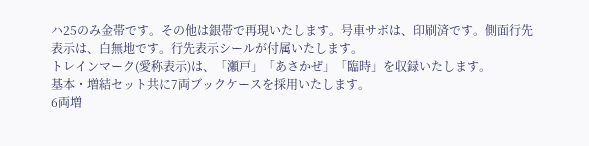ハ25のみ金帯です。その他は銀帯で再現いたします。号車サボは、印刷済です。側面行先表示は、白無地です。行先表示シールが付属いたします。
トレインマーク(愛称表示)は、「瀬戸」「あさかぜ」「臨時」を収録いたします。
基本・増結セット共に7両ブックケースを採用いたします。
6両増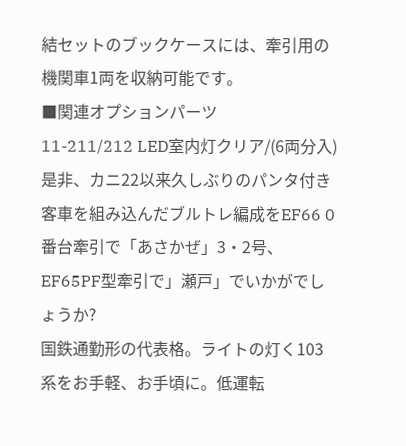結セットのブックケースには、牽引用の機関車1両を収納可能です。
■関連オプションパーツ
11-211/212 LED室内灯クリア/(6両分入)
是非、カニ22以来久しぶりのパンタ付き客車を組み込んだブルトレ編成をEF66 0番台牽引で「あさかぜ」3・2号、EF65PF型牽引で」瀬戸」でいかがでしょうか?
国鉄通勤形の代表格。ライトの灯く103系をお手軽、お手頃に。低運転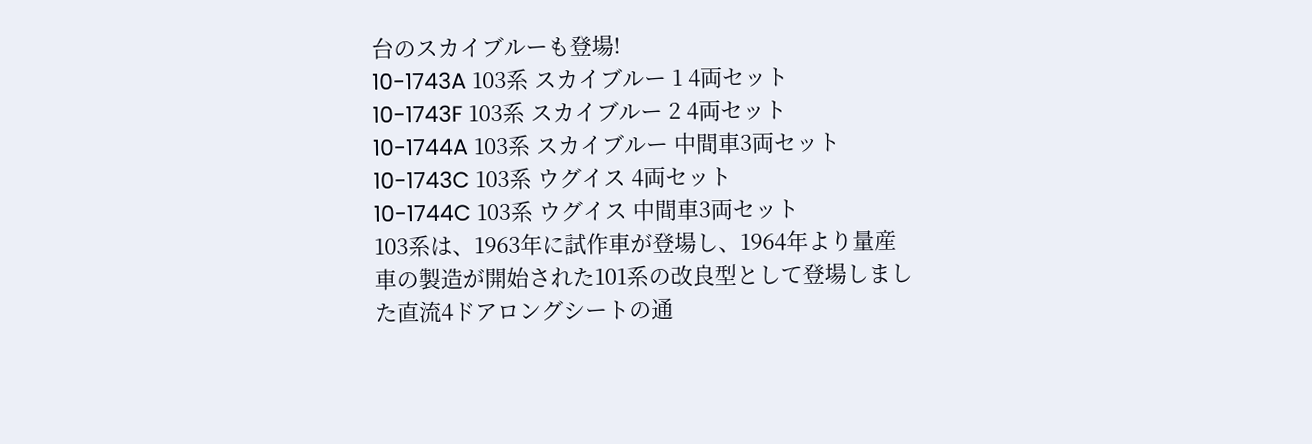台のスカイブルーも登場!
10-1743A 103系 スカイブルー 1 4両セット
10-1743F 103系 スカイブルー 2 4両セット
10-1744A 103系 スカイブルー 中間車3両セット
10-1743C 103系 ウグイス 4両セット
10-1744C 103系 ウグイス 中間車3両セット
103系は、1963年に試作車が登場し、1964年より量産車の製造が開始された101系の改良型として登場しました直流4ドアロングシートの通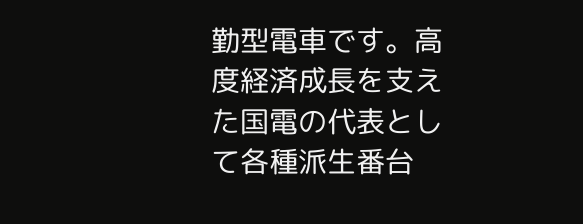勤型電車です。高度経済成長を支えた国電の代表として各種派生番台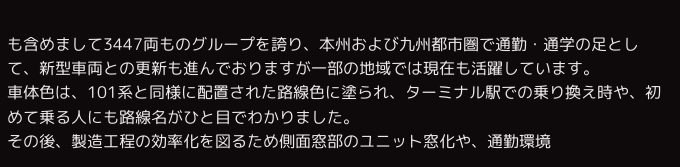も含めまして3447両ものグループを誇り、本州および九州都市圏で通勤・通学の足として、新型車両との更新も進んでおりますが一部の地域では現在も活躍しています。
車体色は、101系と同様に配置された路線色に塗られ、ターミナル駅での乗り換え時や、初めて乗る人にも路線名がひと目でわかりました。
その後、製造工程の効率化を図るため側面窓部のユニット窓化や、通勤環境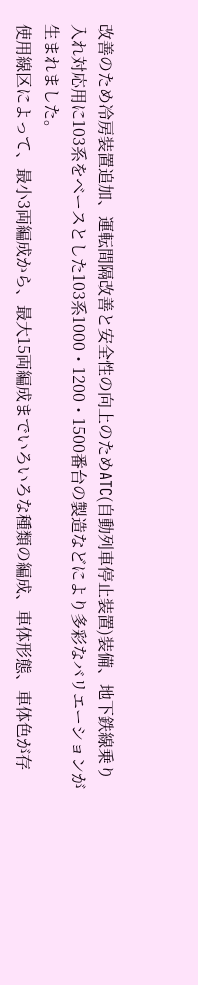改善のため冷房装置追加、運転間隔改善と安全性の向上のためATC(自動列車停止装置)装備、地下鉄線乗り入れ対応用に103系をベースとした103系1000・1200・1500番台の製造などにより多彩なバリエーションが生まれました。
使用線区によって、最小3両編成から、最大15両編成までいろいろな種類の編成、車体形態、車体色が存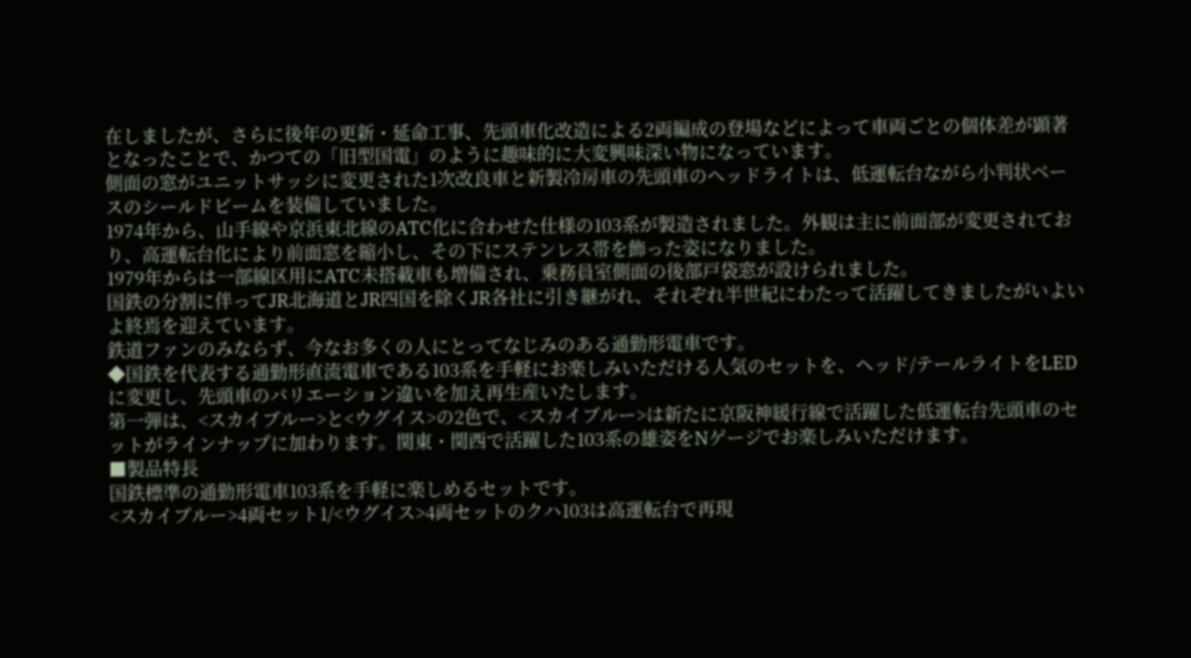在しましたが、さらに後年の更新・延命工事、先頭車化改造による2両編成の登場などによって車両ごとの個体差が顕著となったことで、かつての「旧型国電」のように趣味的に大変興味深い物になっています。
側面の窓がユニットサッシに変更された1次改良車と新製冷房車の先頭車のヘッドライトは、低運転台ながら小判状ベースのシールドビームを装備していました。
1974年から、山手線や京浜東北線のATC化に合わせた仕様の103系が製造されました。外観は主に前面部が変更されており、高運転台化により前面窓を縮小し、その下にステンレス帯を飾った姿になりました。
1979年からは一部線区用にATC未搭載車も増備され、乗務員室側面の後部戸袋窓が設けられました。
国鉄の分割に伴ってJR北海道とJR四国を除くJR各社に引き継がれ、それぞれ半世紀にわたって活躍してきましたがいよいよ終焉を迎えています。
鉄道ファンのみならず、今なお多くの人にとってなじみのある通勤形電車です。
◆国鉄を代表する通勤形直流電車である103系を手軽にお楽しみいただける人気のセットを、ヘッド/テールライトをLEDに変更し、先頭車のバリエーション違いを加え再生産いたします。
第一弾は、<スカイブルー>と<ウグイス>の2色で、<スカイブルー>は新たに京阪神緩行線で活躍した低運転台先頭車のセットがラインナップに加わります。関東・関西で活躍した103系の雄姿をNゲージでお楽しみいただけます。
■製品特長
国鉄標準の通勤形電車103系を手軽に楽しめるセットです。
<スカイブルー>4両セット1/<ウグイス>4両セットのクハ103は高運転台で再現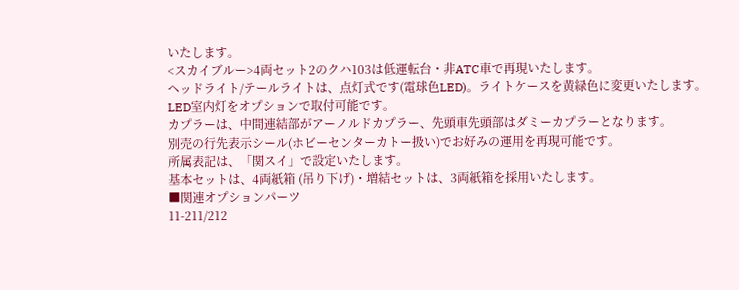いたします。
<スカイブルー>4両セット2のクハ103は低運転台・非ATC車で再現いたします。
ヘッドライト/テールライトは、点灯式です(電球色LED)。ライトケースを黄緑色に変更いたします。
LED室内灯をオプションで取付可能です。
カプラーは、中間連結部がアーノルドカプラー、先頭車先頭部はダミーカプラーとなります。
別売の行先表示シール(ホビーセンターカトー扱い)でお好みの運用を再現可能です。
所属表記は、「関スイ」で設定いたします。
基本セットは、4両紙箱 (吊り下げ)・増結セットは、3両紙箱を採用いたします。
■関連オプションパーツ
11-211/212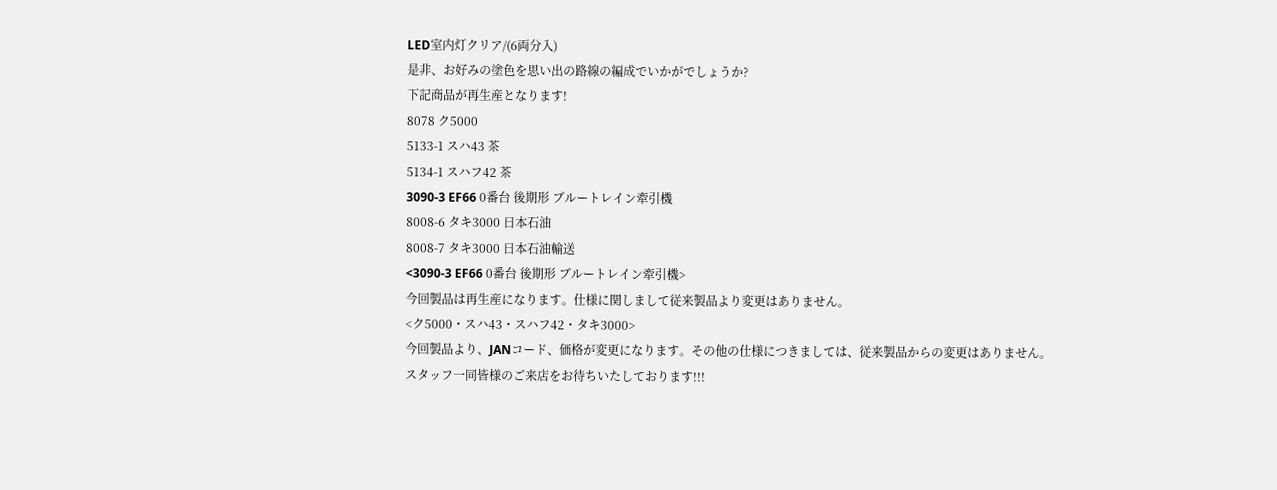LED室内灯クリア/(6両分入)
是非、お好みの塗色を思い出の路線の編成でいかがでしょうか?
下記商品が再生産となります!
8078 ク5000
5133-1 スハ43 茶
5134-1 スハフ42 茶
3090-3 EF66 0番台 後期形 ブルートレイン牽引機
8008-6 タキ3000 日本石油
8008-7 タキ3000 日本石油輸送
<3090-3 EF66 0番台 後期形 ブルートレイン牽引機>
今回製品は再生産になります。仕様に関しまして従来製品より変更はありません。
<ク5000・スハ43・スハフ42・タキ3000>
今回製品より、JANコード、価格が変更になります。その他の仕様につきましては、従来製品からの変更はありません。
スタッフ一同皆様のご来店をお待ちいたしております!!!